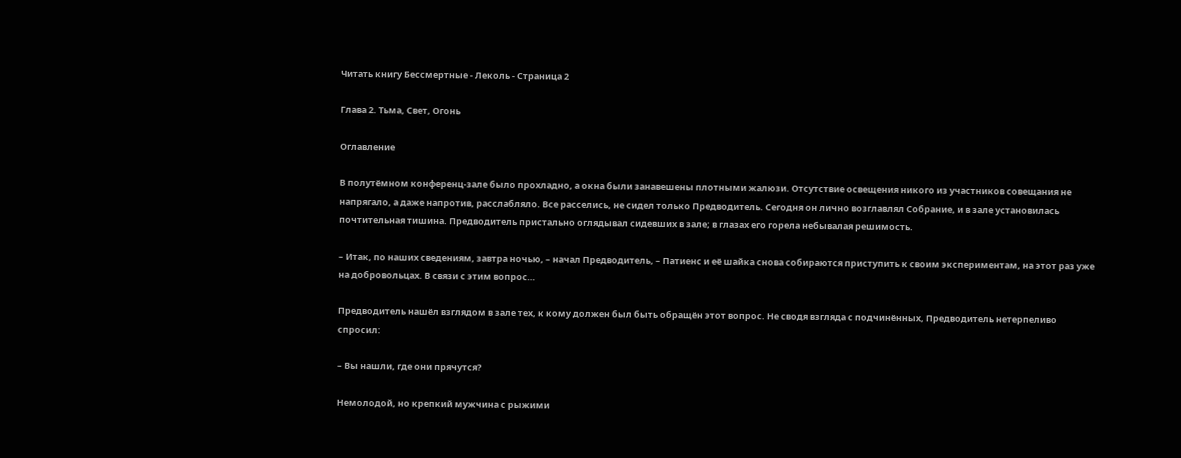Читать книгу Бессмертные - Леколь - Страница 2

Глава 2. Тьма, Свет, Огонь

Оглавление

В полутёмном конференц-зале было прохладно, а окна были занавешены плотными жалюзи. Отсутствие освещения никого из участников совещания не напрягало, а даже напротив, расслабляло. Все расселись, не сидел только Предводитель. Сегодня он лично возглавлял Собрание, и в зале установилась почтительная тишина. Предводитель пристально оглядывал сидевших в зале; в глазах его горела небывалая решимость.

– Итак, по наших сведениям, завтра ночью, – начал Предводитель, – Патиенс и её шайка снова собираются приступить к своим экспериментам, на этот раз уже на добровольцах. В связи с этим вопрос…

Предводитель нашёл взглядом в зале тех, к кому должен был быть обращён этот вопрос. Не сводя взгляда с подчинённых, Предводитель нетерпеливо спросил:

– Вы нашли, где они прячутся?

Немолодой, но крепкий мужчина с рыжими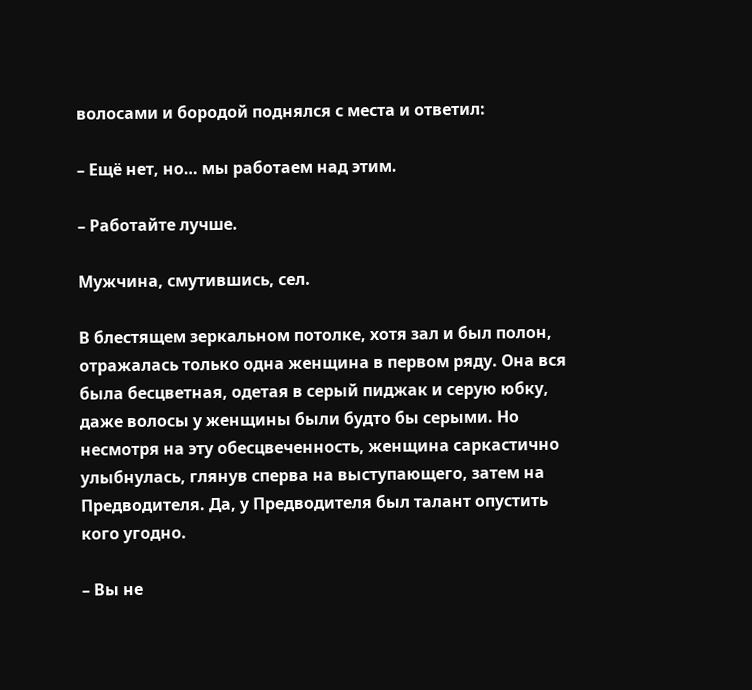волосами и бородой поднялся с места и ответил:

– Ещё нет, но… мы работаем над этим.

– Работайте лучше.

Мужчина, смутившись, сел.

В блестящем зеркальном потолке, хотя зал и был полон, отражалась только одна женщина в первом ряду. Она вся была бесцветная, одетая в серый пиджак и серую юбку, даже волосы у женщины были будто бы серыми. Но несмотря на эту обесцвеченность, женщина саркастично улыбнулась, глянув сперва на выступающего, затем на Предводителя. Да, у Предводителя был талант опустить кого угодно.

– Вы не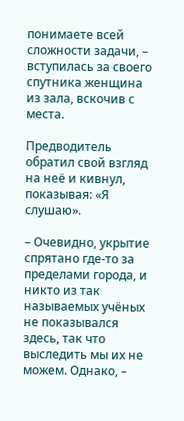понимаете всей сложности задачи, – вступилась за своего спутника женщина из зала, вскочив с места.

Предводитель обратил свой взгляд на неё и кивнул, показывая: «Я слушаю».

– Очевидно, укрытие спрятано где-то за пределами города, и никто из так называемых учёных не показывался здесь, так что выследить мы их не можем. Однако, –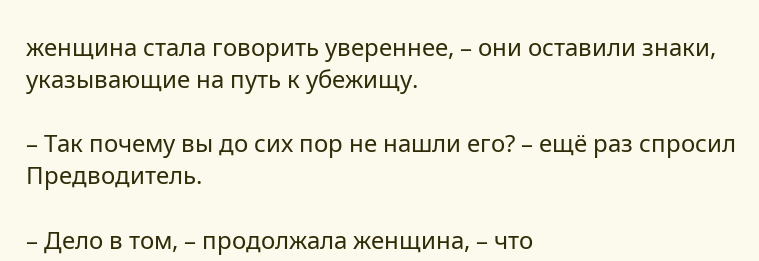женщина стала говорить увереннее, – они оставили знаки, указывающие на путь к убежищу.

– Так почему вы до сих пор не нашли его? – ещё раз спросил Предводитель.

– Дело в том, – продолжала женщина, – что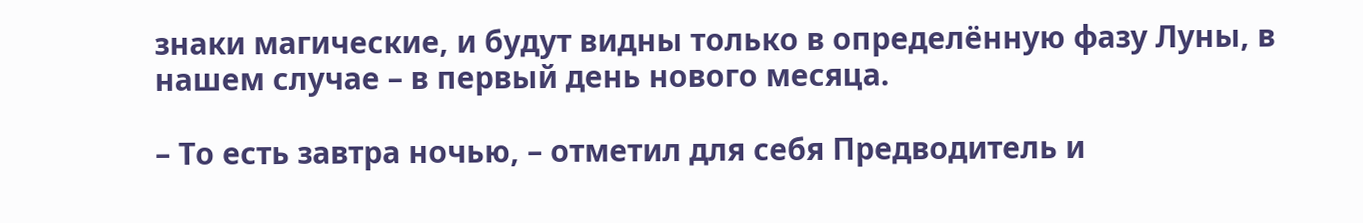знаки магические, и будут видны только в определённую фазу Луны, в нашем случае – в первый день нового месяца.

– То есть завтра ночью, – отметил для себя Предводитель и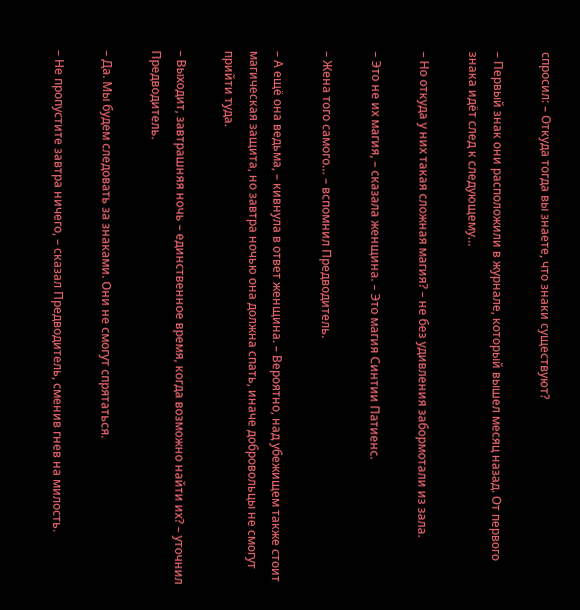спросил: – Откуда тогда вы знаете, что знаки существуют?

– Первый знак они расположили в журнале, который вышел месяц назад. От первого знака идёт след к следующему…

– Но откуда у них такая сложная магия? – не без удивления забормотали из зала.

– Это не их магия, – сказала женщина. – Это магия Синтии Патиенс.

– Жена того самого… – вспомнил Предводитель.

– А ещё она ведьма, – кивнула в ответ женщина. – Вероятно, над убежищем также стоит магическая защита, но завтра ночью она должна спать, иначе добровольцы не смогут прийти туда.

– Выходит, завтрашняя ночь – единственное время, когда возможно найти их? – уточнил Предводитель.

– Да. Мы будем следовать за знаками. Они не смогут спрятаться.

– Не пропустите завтра ничего, – сказал Предводитель, сменив гнев на милость.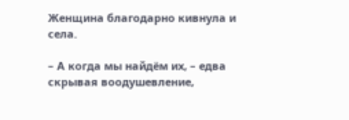Женщина благодарно кивнула и села.

– А когда мы найдём их, – едва скрывая воодушевление,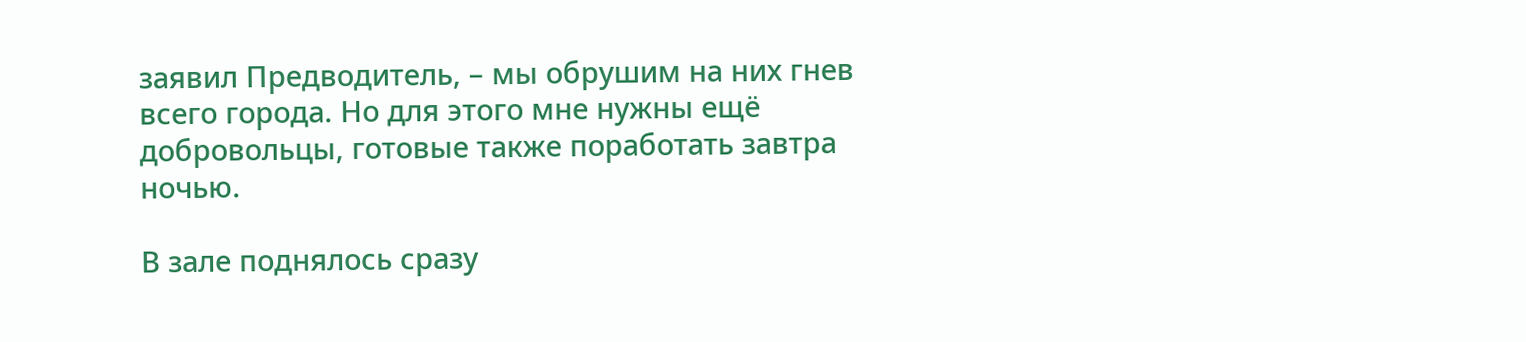заявил Предводитель, – мы обрушим на них гнев всего города. Но для этого мне нужны ещё добровольцы, готовые также поработать завтра ночью.

В зале поднялось сразу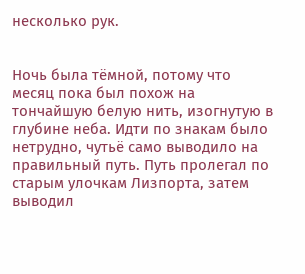несколько рук.


Ночь была тёмной, потому что месяц пока был похож на тончайшую белую нить, изогнутую в глубине неба. Идти по знакам было нетрудно, чутьё само выводило на правильный путь. Путь пролегал по старым улочкам Лизпорта, затем выводил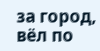за город, вёл по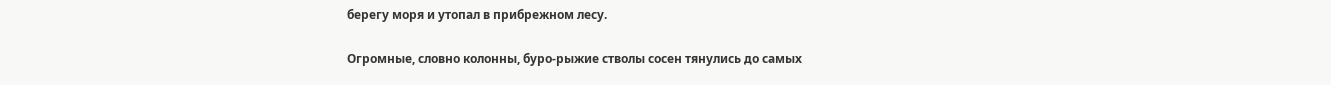берегу моря и утопал в прибрежном лесу.

Огромные, словно колонны, буро-рыжие стволы сосен тянулись до самых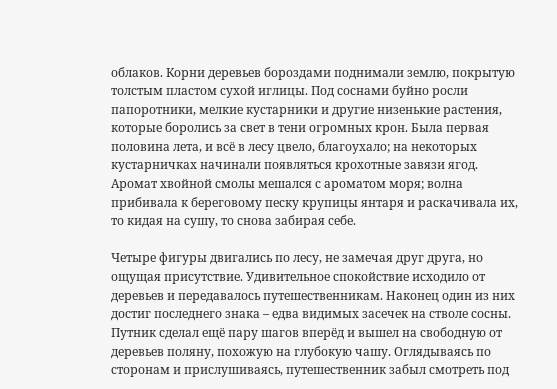облаков. Корни деревьев бороздами поднимали землю, покрытую толстым пластом сухой иглицы. Под соснами буйно росли папоротники, мелкие кустарники и другие низенькие растения, которые боролись за свет в тени огромных крон. Была первая половина лета, и всё в лесу цвело, благоухало; на некоторых кустарничках начинали появляться крохотные завязи ягод. Аромат хвойной смолы мешался с ароматом моря; волна прибивала к береговому песку крупицы янтаря и раскачивала их, то кидая на сушу, то снова забирая себе.

Четыре фигуры двигались по лесу, не замечая друг друга, но ощущая присутствие. Удивительное спокойствие исходило от деревьев и передавалось путешественникам. Наконец один из них достиг последнего знака – едва видимых засечек на стволе сосны. Путник сделал ещё пару шагов вперёд и вышел на свободную от деревьев поляну, похожую на глубокую чашу. Оглядываясь по сторонам и прислушиваясь, путешественник забыл смотреть под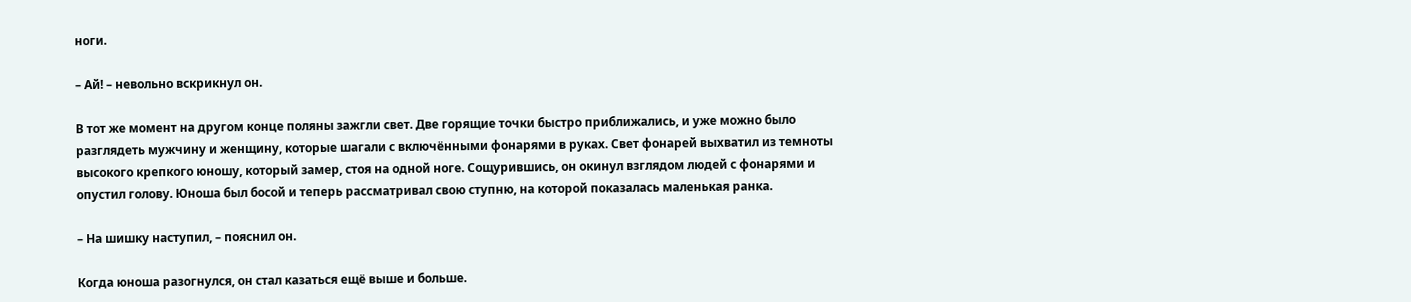ноги.

– Ай! – невольно вскрикнул он.

В тот же момент на другом конце поляны зажгли свет. Две горящие точки быстро приближались, и уже можно было разглядеть мужчину и женщину, которые шагали с включёнными фонарями в руках. Свет фонарей выхватил из темноты высокого крепкого юношу, который замер, стоя на одной ноге. Сощурившись, он окинул взглядом людей с фонарями и опустил голову. Юноша был босой и теперь рассматривал свою ступню, на которой показалась маленькая ранка.

– На шишку наступил, – пояснил он.

Когда юноша разогнулся, он стал казаться ещё выше и больше.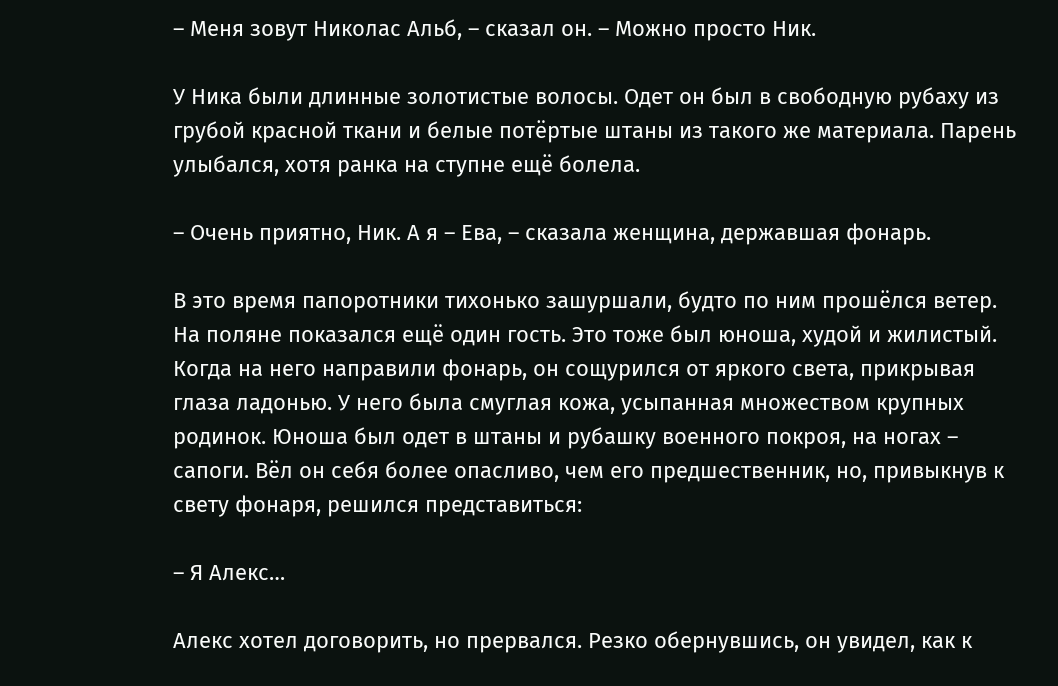– Меня зовут Николас Альб, – сказал он. – Можно просто Ник.

У Ника были длинные золотистые волосы. Одет он был в свободную рубаху из грубой красной ткани и белые потёртые штаны из такого же материала. Парень улыбался, хотя ранка на ступне ещё болела.

– Очень приятно, Ник. А я – Ева, – сказала женщина, державшая фонарь.

В это время папоротники тихонько зашуршали, будто по ним прошёлся ветер. На поляне показался ещё один гость. Это тоже был юноша, худой и жилистый. Когда на него направили фонарь, он сощурился от яркого света, прикрывая глаза ладонью. У него была смуглая кожа, усыпанная множеством крупных родинок. Юноша был одет в штаны и рубашку военного покроя, на ногах – сапоги. Вёл он себя более опасливо, чем его предшественник, но, привыкнув к свету фонаря, решился представиться:

– Я Алекс…

Алекс хотел договорить, но прервался. Резко обернувшись, он увидел, как к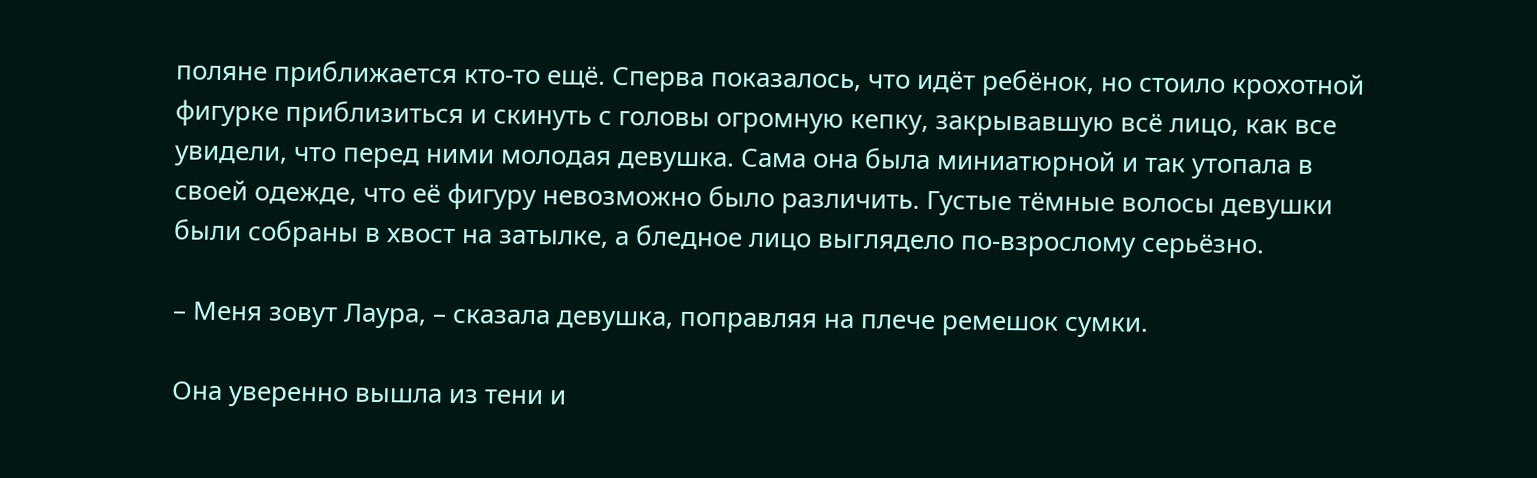поляне приближается кто-то ещё. Сперва показалось, что идёт ребёнок, но стоило крохотной фигурке приблизиться и скинуть с головы огромную кепку, закрывавшую всё лицо, как все увидели, что перед ними молодая девушка. Сама она была миниатюрной и так утопала в своей одежде, что её фигуру невозможно было различить. Густые тёмные волосы девушки были собраны в хвост на затылке, а бледное лицо выглядело по-взрослому серьёзно.

– Меня зовут Лаура, – сказала девушка, поправляя на плече ремешок сумки.

Она уверенно вышла из тени и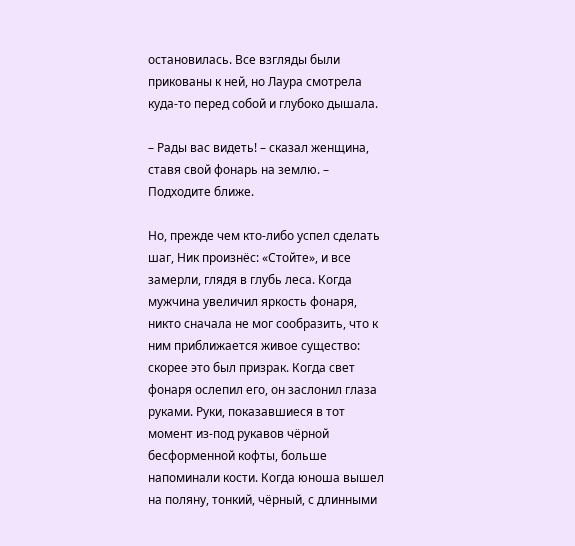остановилась. Все взгляды были прикованы к ней, но Лаура смотрела куда-то перед собой и глубоко дышала.

– Рады вас видеть! – сказал женщина, ставя свой фонарь на землю. – Подходите ближе.

Но, прежде чем кто-либо успел сделать шаг, Ник произнёс: «Стойте», и все замерли, глядя в глубь леса. Когда мужчина увеличил яркость фонаря, никто сначала не мог сообразить, что к ним приближается живое существо: скорее это был призрак. Когда свет фонаря ослепил его, он заслонил глаза руками. Руки, показавшиеся в тот момент из-под рукавов чёрной бесформенной кофты, больше напоминали кости. Когда юноша вышел на поляну, тонкий, чёрный, с длинными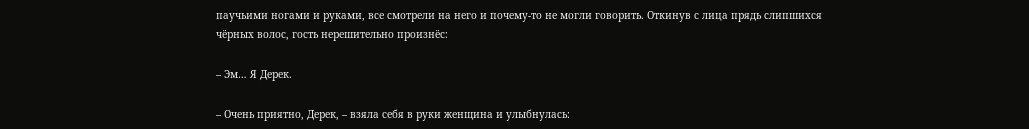паучьими ногами и руками, все смотрели на него и почему-то не могли говорить. Откинув с лица прядь слипшихся чёрных волос, гость нерешительно произнёс:

– Эм… Я Дерек.

– Очень приятно, Дерек, – взяла себя в руки женщина и улыбнулась: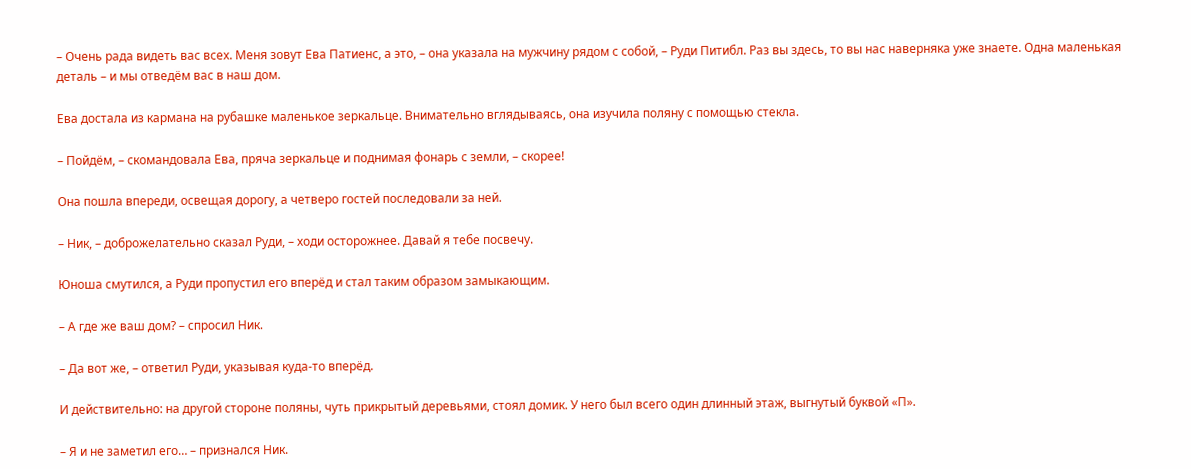– Очень рада видеть вас всех. Меня зовут Ева Патиенс, а это, – она указала на мужчину рядом с собой, – Руди Питибл. Раз вы здесь, то вы нас наверняка уже знаете. Одна маленькая деталь – и мы отведём вас в наш дом.

Ева достала из кармана на рубашке маленькое зеркальце. Внимательно вглядываясь, она изучила поляну с помощью стекла.

– Пойдём, – скомандовала Ева, пряча зеркальце и поднимая фонарь с земли, – скорее!

Она пошла впереди, освещая дорогу, а четверо гостей последовали за ней.

– Ник, – доброжелательно сказал Руди, – ходи осторожнее. Давай я тебе посвечу.

Юноша смутился, а Руди пропустил его вперёд и стал таким образом замыкающим.

– А где же ваш дом? – спросил Ник.

– Да вот же, – ответил Руди, указывая куда-то вперёд.

И действительно: на другой стороне поляны, чуть прикрытый деревьями, стоял домик. У него был всего один длинный этаж, выгнутый буквой «П».

– Я и не заметил его… – признался Ник.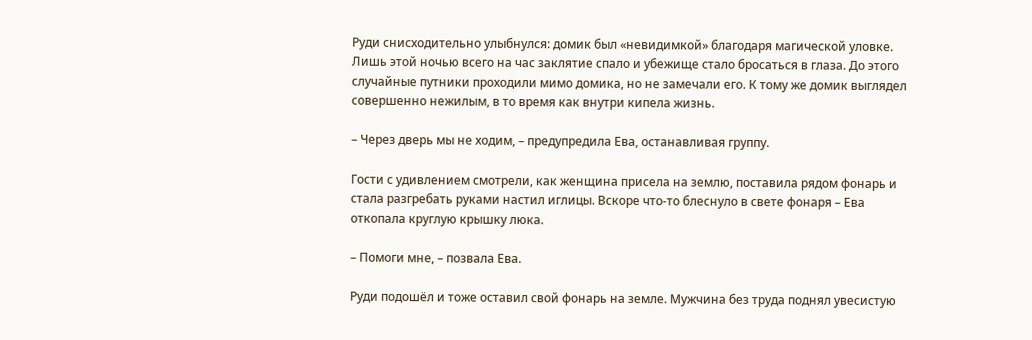Руди снисходительно улыбнулся: домик был «невидимкой» благодаря магической уловке. Лишь этой ночью всего на час заклятие спало и убежище стало бросаться в глаза. До этого случайные путники проходили мимо домика, но не замечали его. К тому же домик выглядел совершенно нежилым, в то время как внутри кипела жизнь.

– Через дверь мы не ходим, – предупредила Ева, останавливая группу.

Гости с удивлением смотрели, как женщина присела на землю, поставила рядом фонарь и стала разгребать руками настил иглицы. Вскоре что-то блеснуло в свете фонаря – Ева откопала круглую крышку люка.

– Помоги мне, – позвала Ева.

Руди подошёл и тоже оставил свой фонарь на земле. Мужчина без труда поднял увесистую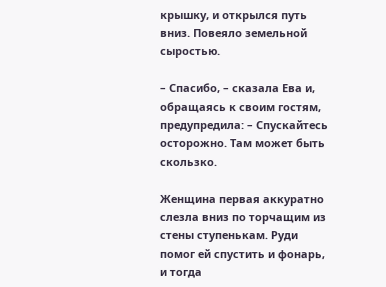крышку, и открылся путь вниз. Повеяло земельной сыростью.

– Спасибо, – сказала Ева и, обращаясь к своим гостям, предупредила: – Спускайтесь осторожно. Там может быть скользко.

Женщина первая аккуратно слезла вниз по торчащим из стены ступенькам. Руди помог ей спустить и фонарь, и тогда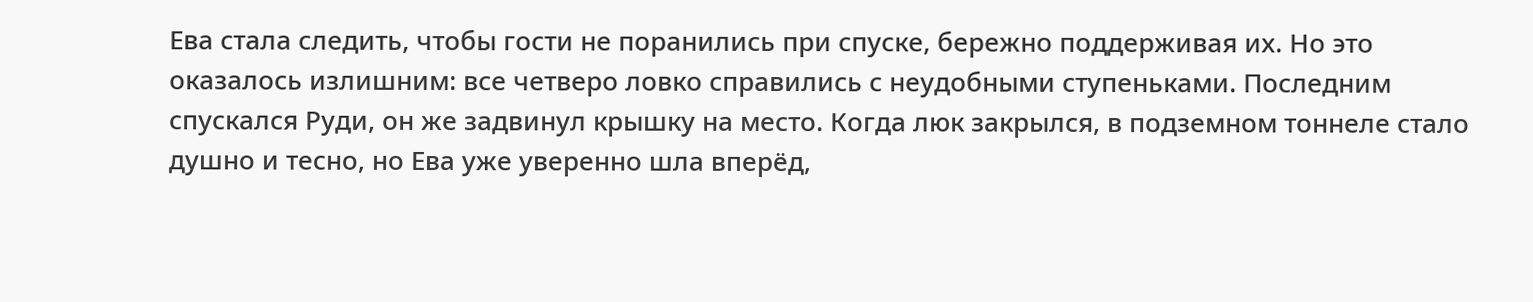Ева стала следить, чтобы гости не поранились при спуске, бережно поддерживая их. Но это оказалось излишним: все четверо ловко справились с неудобными ступеньками. Последним спускался Руди, он же задвинул крышку на место. Когда люк закрылся, в подземном тоннеле стало душно и тесно, но Ева уже уверенно шла вперёд,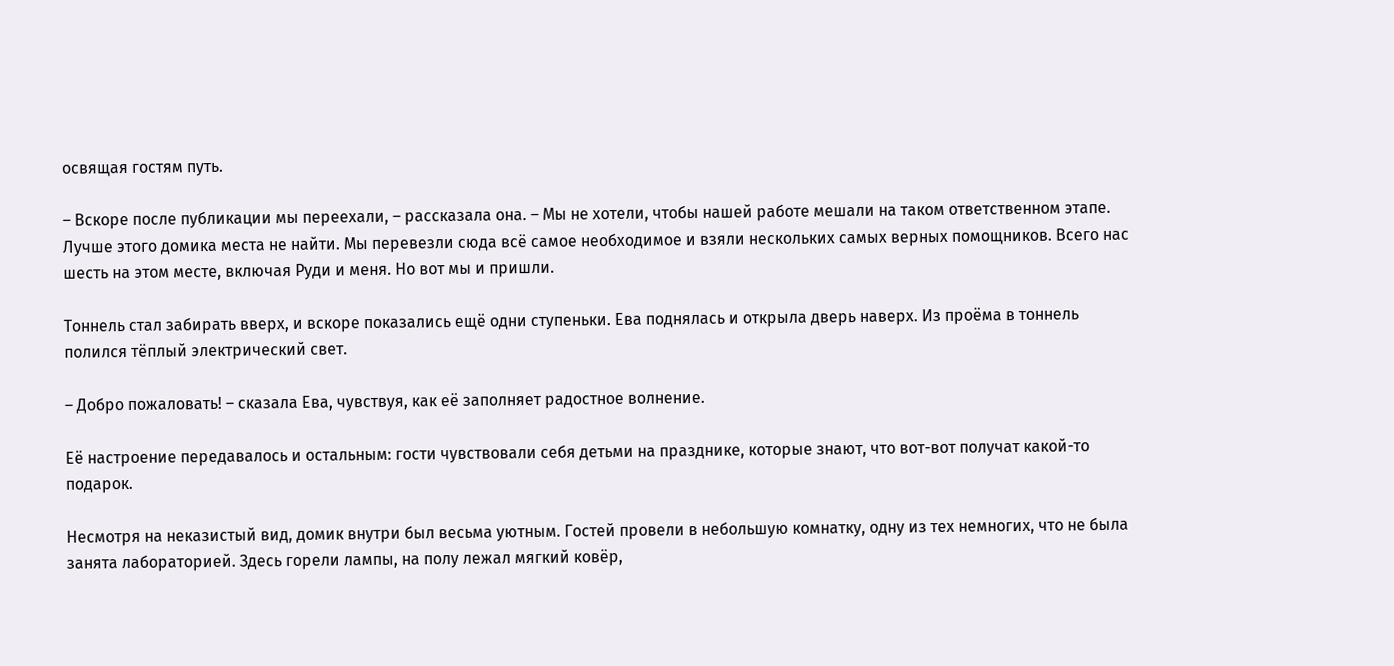освящая гостям путь.

– Вскоре после публикации мы переехали, – рассказала она. – Мы не хотели, чтобы нашей работе мешали на таком ответственном этапе. Лучше этого домика места не найти. Мы перевезли сюда всё самое необходимое и взяли нескольких самых верных помощников. Всего нас шесть на этом месте, включая Руди и меня. Но вот мы и пришли.

Тоннель стал забирать вверх, и вскоре показались ещё одни ступеньки. Ева поднялась и открыла дверь наверх. Из проёма в тоннель полился тёплый электрический свет.

– Добро пожаловать! – сказала Ева, чувствуя, как её заполняет радостное волнение.

Её настроение передавалось и остальным: гости чувствовали себя детьми на празднике, которые знают, что вот-вот получат какой-то подарок.

Несмотря на неказистый вид, домик внутри был весьма уютным. Гостей провели в небольшую комнатку, одну из тех немногих, что не была занята лабораторией. Здесь горели лампы, на полу лежал мягкий ковёр,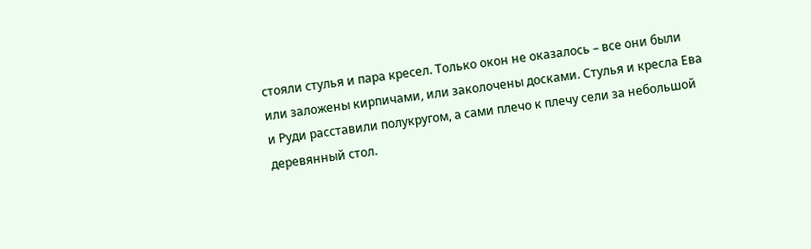стояли стулья и пара кресел. Только окон не оказалось – все они были или заложены кирпичами, или заколочены досками. Стулья и кресла Ева и Руди расставили полукругом, а сами плечо к плечу сели за небольшой деревянный стол.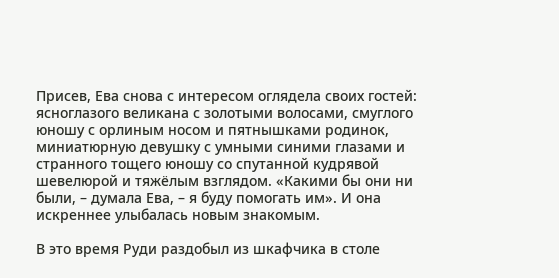Присев, Ева снова с интересом оглядела своих гостей: ясноглазого великана с золотыми волосами, смуглого юношу с орлиным носом и пятнышками родинок, миниатюрную девушку с умными синими глазами и странного тощего юношу со спутанной кудрявой шевелюрой и тяжёлым взглядом. «Какими бы они ни были, – думала Ева, – я буду помогать им». И она искреннее улыбалась новым знакомым.

В это время Руди раздобыл из шкафчика в столе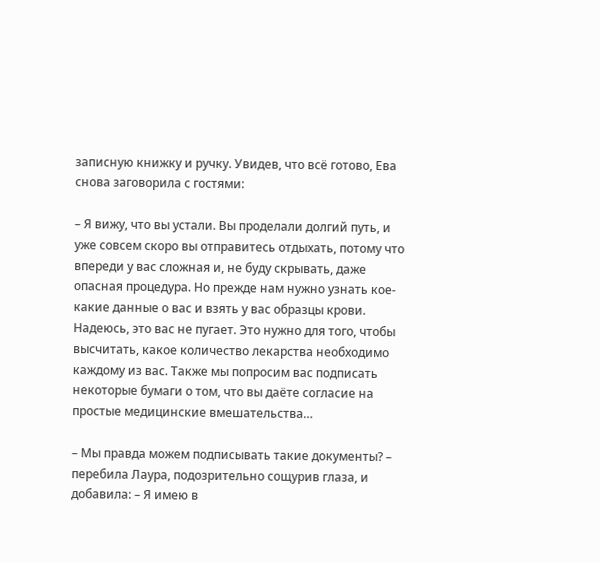записную книжку и ручку. Увидев, что всё готово, Ева снова заговорила с гостями:

– Я вижу, что вы устали. Вы проделали долгий путь, и уже совсем скоро вы отправитесь отдыхать, потому что впереди у вас сложная и, не буду скрывать, даже опасная процедура. Но прежде нам нужно узнать кое-какие данные о вас и взять у вас образцы крови. Надеюсь, это вас не пугает. Это нужно для того, чтобы высчитать, какое количество лекарства необходимо каждому из вас. Также мы попросим вас подписать некоторые бумаги о том, что вы даёте согласие на простые медицинские вмешательства…

– Мы правда можем подписывать такие документы? – перебила Лаура, подозрительно сощурив глаза, и добавила: – Я имею в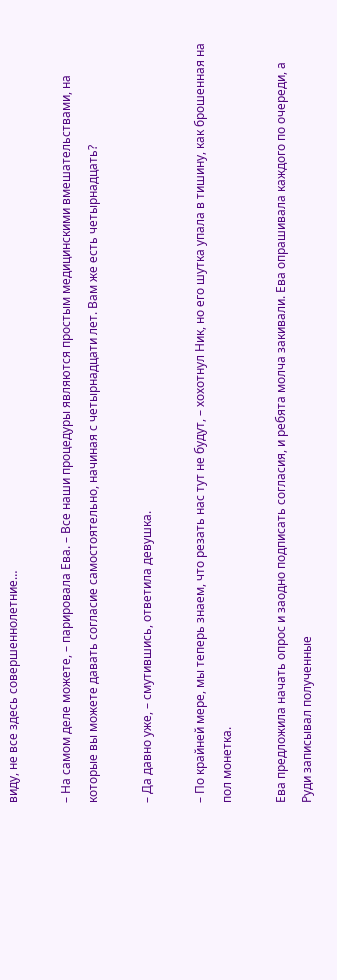виду, не все здесь совершеннолетние…

– На самом деле можете, – парировала Ева. – Все наши процедуры являются простым медицинскими вмешательствами, на которые вы можете давать согласие самостоятельно, начиная с четырнадцати лет. Вам же есть четырнадцать?

– Да давно уже, – смутившись, ответила девушка.

– По крайней мере, мы теперь знаем, что резать нас тут не будут, – хохотнул Ник, но его шутка упала в тишину, как брошенная на пол монетка.

Ева предложила начать опрос и заодно подписать согласия, и ребята молча закивали. Ева опрашивала каждого по очереди, а Руди записывал полученные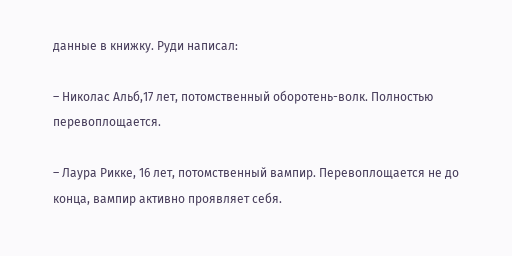данные в книжку. Руди написал:

– Николас Альб,17 лет, потомственный оборотень-волк. Полностью перевоплощается.

– Лаура Рикке, 16 лет, потомственный вампир. Перевоплощается не до конца, вампир активно проявляет себя.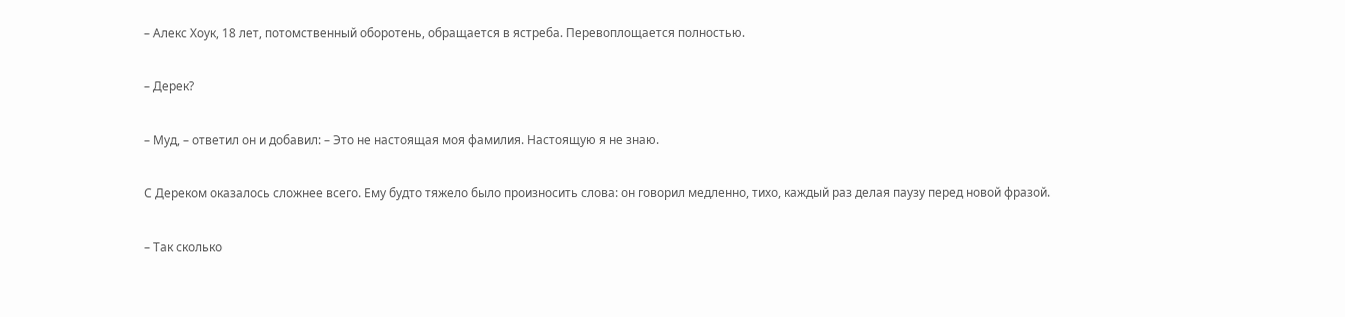– Алекс Хоук, 18 лет, потомственный оборотень, обращается в ястреба. Перевоплощается полностью.

– Дерек?

– Муд, – ответил он и добавил: – Это не настоящая моя фамилия. Настоящую я не знаю.

С Дереком оказалось сложнее всего. Ему будто тяжело было произносить слова: он говорил медленно, тихо, каждый раз делая паузу перед новой фразой.

– Так сколько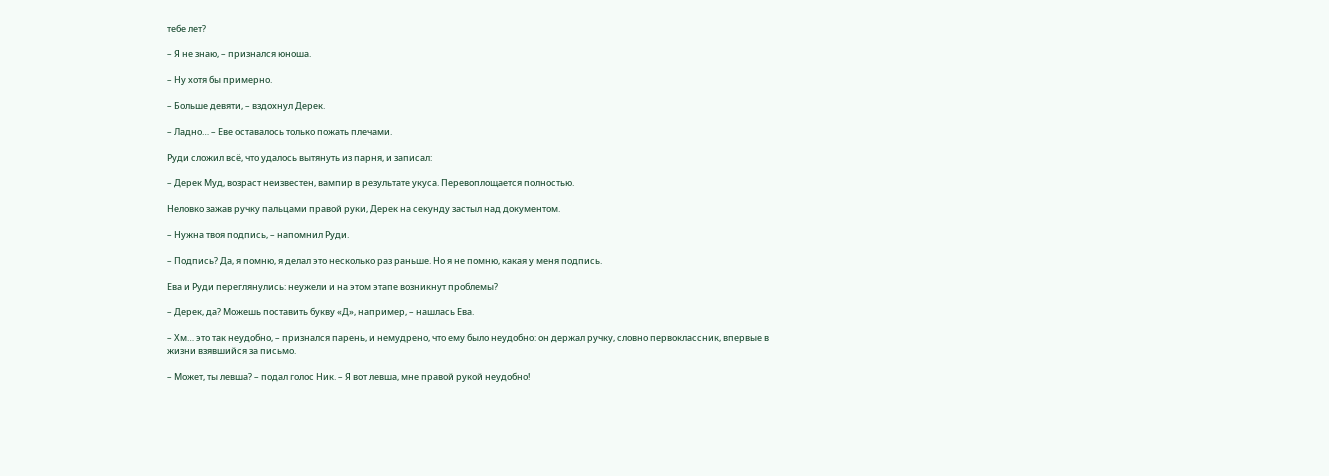тебе лет?

– Я не знаю, – признался юноша.

– Ну хотя бы примерно.

– Больше девяти, – вздохнул Дерек.

– Ладно… – Еве оставалось только пожать плечами.

Руди сложил всё, что удалось вытянуть из парня, и записал:

– Дерек Муд, возраст неизвестен, вампир в результате укуса. Перевоплощается полностью.

Неловко зажав ручку пальцами правой руки, Дерек на секунду застыл над документом.

– Нужна твоя подпись, – напомнил Руди.

– Подпись? Да, я помню, я делал это несколько раз раньше. Но я не помню, какая у меня подпись.

Ева и Руди переглянулись: неужели и на этом этапе возникнут проблемы?

– Дерек, да? Можешь поставить букву «Д», например, – нашлась Ева.

– Хм… это так неудобно, – признался парень, и немудрено, что ему было неудобно: он держал ручку, словно первоклассник, впервые в жизни взявшийся за письмо.

– Может, ты левша? – подал голос Ник. – Я вот левша, мне правой рукой неудобно!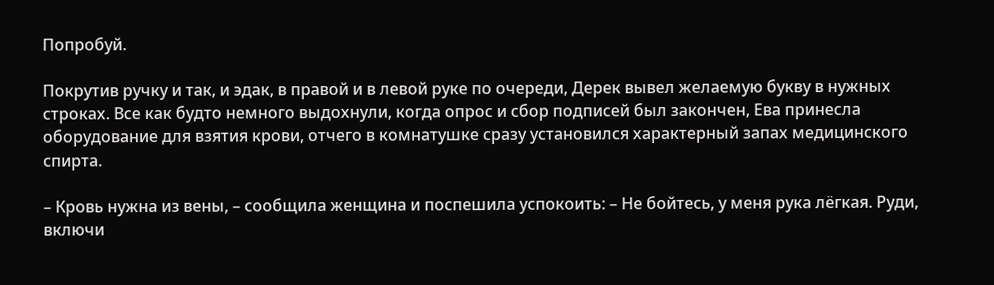Попробуй.

Покрутив ручку и так, и эдак, в правой и в левой руке по очереди, Дерек вывел желаемую букву в нужных строках. Все как будто немного выдохнули, когда опрос и сбор подписей был закончен, Ева принесла оборудование для взятия крови, отчего в комнатушке сразу установился характерный запах медицинского спирта.

– Кровь нужна из вены, – сообщила женщина и поспешила успокоить: – Не бойтесь, у меня рука лёгкая. Руди, включи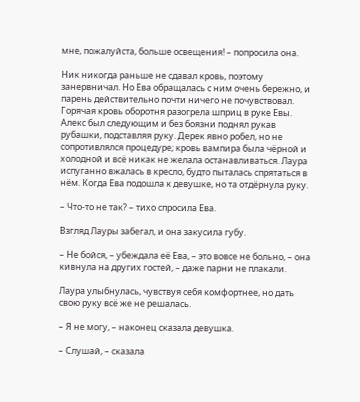мне, пожалуйста, больше освещения! – попросила она.

Ник никогда раньше не сдавал кровь, поэтому занервничал. Но Ева обращалась с ним очень бережно, и парень действительно почти ничего не почувствовал. Горячая кровь оборотня разогрела шприц в руке Евы. Алекс был следующим и без боязни поднял рукав рубашки, подставляя руку. Дерек явно робел, но не сопротивлялся процедуре; кровь вампира была чёрной и холодной и всё никак не желала останавливаться. Лаура испуганно вжалась в кресло, будто пыталась спрятаться в нём. Когда Ева подошла к девушке, но та отдёрнула руку.

– Что-то не так? – тихо спросила Ева.

Взгляд Лауры забегал, и она закусила губу.

– Не бойся, – убеждала её Ева, – это вовсе не больно, – она кивнула на других гостей, – даже парни не плакали.

Лаура улыбнулась, чувствуя себя комфортнее, но дать свою руку всё же не решалась.

– Я не могу, – наконец сказала девушка.

– Слушай, – сказала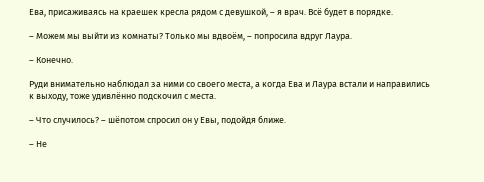Ева, присаживаясь на краешек кресла рядом с девушкой, – я врач. Всё будет в порядке.

– Можем мы выйти из комнаты? Только мы вдвоём, – попросила вдруг Лаура.

– Конечно.

Руди внимательно наблюдал за ними со своего места, а когда Ева и Лаура встали и направились к выходу, тоже удивлённо подскочил с места.

– Что случилось? – шёпотом спросил он у Евы, подойдя ближе.

– Не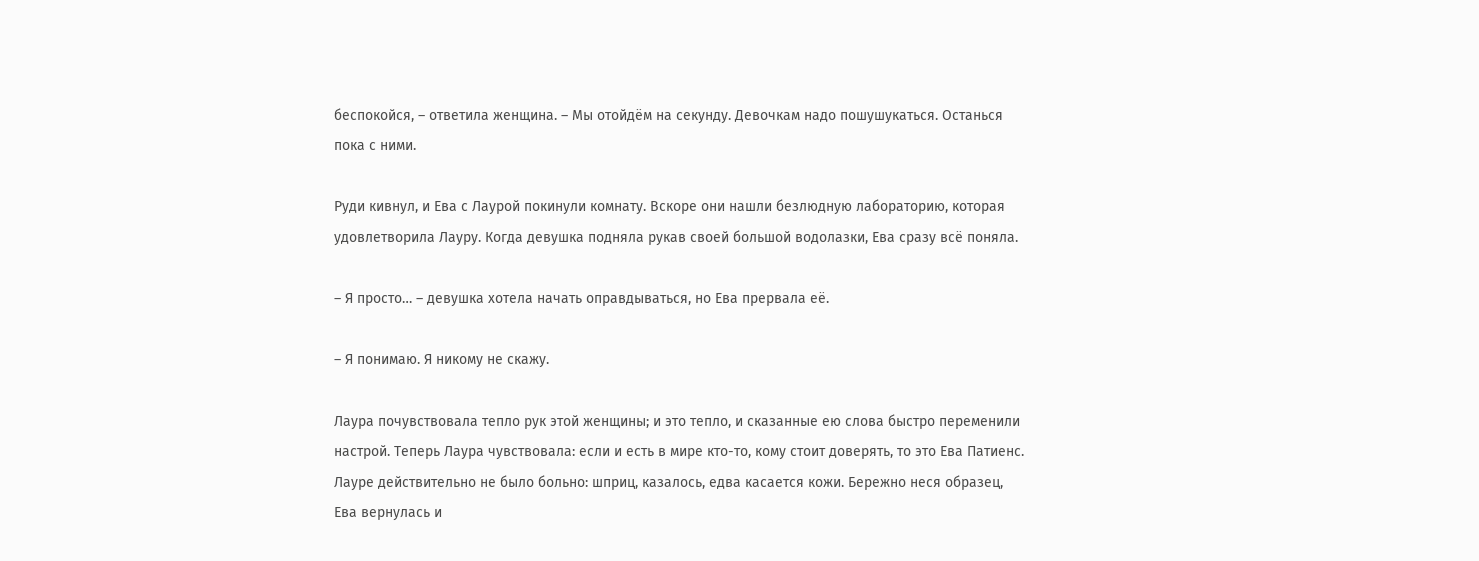беспокойся, – ответила женщина. – Мы отойдём на секунду. Девочкам надо пошушукаться. Останься пока с ними.

Руди кивнул, и Ева с Лаурой покинули комнату. Вскоре они нашли безлюдную лабораторию, которая удовлетворила Лауру. Когда девушка подняла рукав своей большой водолазки, Ева сразу всё поняла.

– Я просто… – девушка хотела начать оправдываться, но Ева прервала её.

– Я понимаю. Я никому не скажу.

Лаура почувствовала тепло рук этой женщины; и это тепло, и сказанные ею слова быстро переменили настрой. Теперь Лаура чувствовала: если и есть в мире кто-то, кому стоит доверять, то это Ева Патиенс. Лауре действительно не было больно: шприц, казалось, едва касается кожи. Бережно неся образец, Ева вернулась и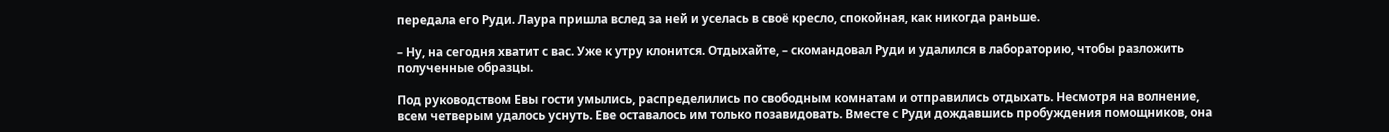передала его Руди. Лаура пришла вслед за ней и уселась в своё кресло, спокойная, как никогда раньше.

– Ну, на сегодня хватит с вас. Уже к утру клонится. Отдыхайте, – скомандовал Руди и удалился в лабораторию, чтобы разложить полученные образцы.

Под руководством Евы гости умылись, распределились по свободным комнатам и отправились отдыхать. Несмотря на волнение, всем четверым удалось уснуть. Еве оставалось им только позавидовать. Вместе с Руди дождавшись пробуждения помощников, она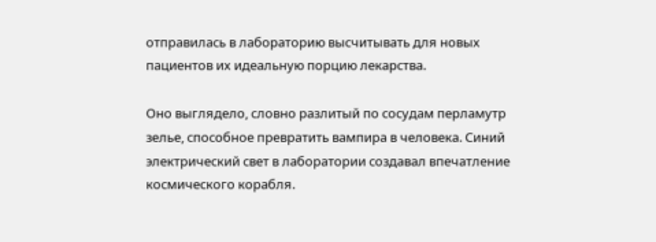отправилась в лабораторию высчитывать для новых пациентов их идеальную порцию лекарства.

Оно выглядело, словно разлитый по сосудам перламутр зелье, способное превратить вампира в человека. Синий электрический свет в лаборатории создавал впечатление космического корабля.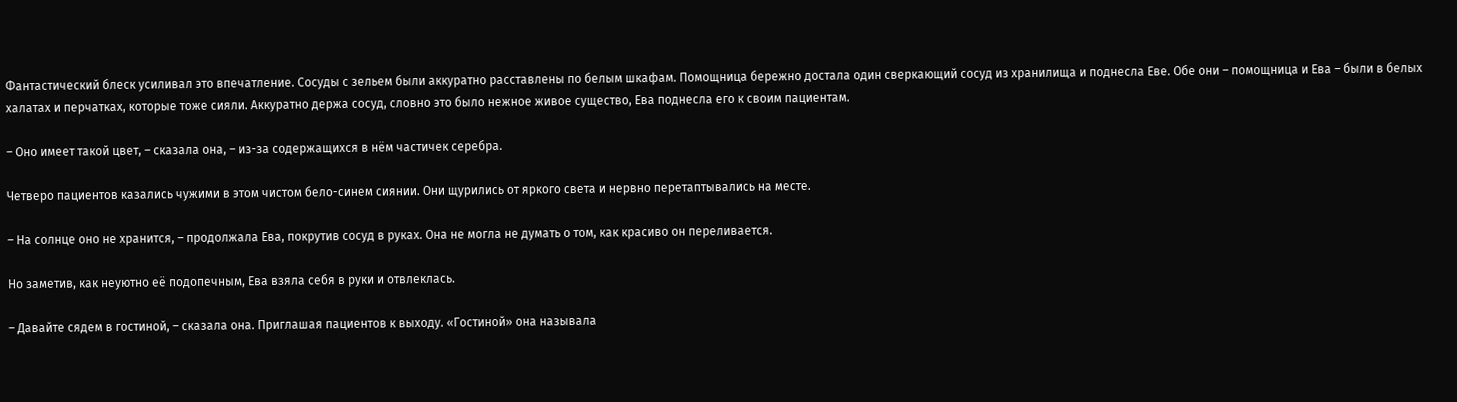Фантастический блеск усиливал это впечатление. Сосуды с зельем были аккуратно расставлены по белым шкафам. Помощница бережно достала один сверкающий сосуд из хранилища и поднесла Еве. Обе они – помощница и Ева – были в белых халатах и перчатках, которые тоже сияли. Аккуратно держа сосуд, словно это было нежное живое существо, Ева поднесла его к своим пациентам.

– Оно имеет такой цвет, – сказала она, – из-за содержащихся в нём частичек серебра.

Четверо пациентов казались чужими в этом чистом бело-синем сиянии. Они щурились от яркого света и нервно перетаптывались на месте.

– На солнце оно не хранится, – продолжала Ева, покрутив сосуд в руках. Она не могла не думать о том, как красиво он переливается.

Но заметив, как неуютно её подопечным, Ева взяла себя в руки и отвлеклась.

– Давайте сядем в гостиной, – сказала она. Приглашая пациентов к выходу. «Гостиной» она называла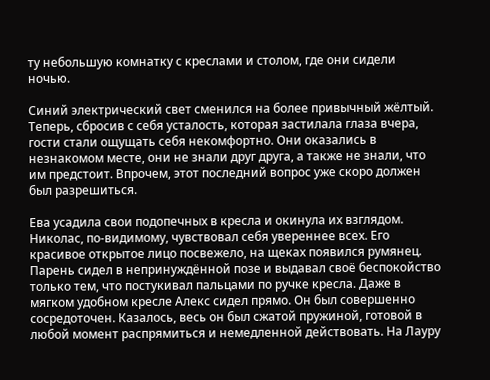ту небольшую комнатку с креслами и столом, где они сидели ночью.

Синий электрический свет сменился на более привычный жёлтый. Теперь, сбросив с себя усталость, которая застилала глаза вчера, гости стали ощущать себя некомфортно. Они оказались в незнакомом месте, они не знали друг друга, а также не знали, что им предстоит. Впрочем, этот последний вопрос уже скоро должен был разрешиться.

Ева усадила свои подопечных в кресла и окинула их взглядом. Николас, по-видимому, чувствовал себя увереннее всех. Его красивое открытое лицо посвежело, на щеках появился румянец. Парень сидел в непринуждённой позе и выдавал своё беспокойство только тем, что постукивал пальцами по ручке кресла. Даже в мягком удобном кресле Алекс сидел прямо. Он был совершенно сосредоточен. Казалось, весь он был сжатой пружиной, готовой в любой момент распрямиться и немедленной действовать. На Лауру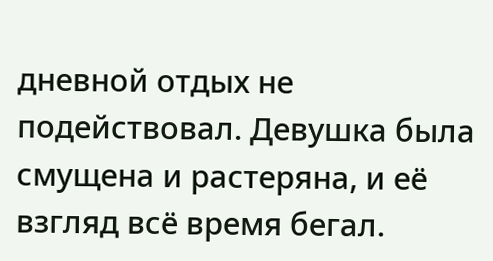дневной отдых не подействовал. Девушка была смущена и растеряна, и её взгляд всё время бегал.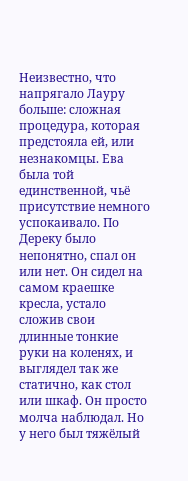Неизвестно, что напрягало Лауру больше: сложная процедура, которая предстояла ей, или незнакомцы. Ева была той единственной, чьё присутствие немного успокаивало. По Дереку было непонятно, спал он или нет. Он сидел на самом краешке кресла, устало сложив свои длинные тонкие руки на коленях, и выглядел так же статично, как стол или шкаф. Он просто молча наблюдал. Но у него был тяжёлый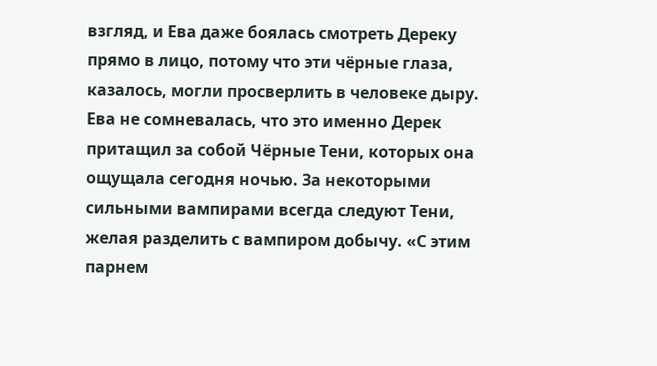взгляд, и Ева даже боялась смотреть Дереку прямо в лицо, потому что эти чёрные глаза, казалось, могли просверлить в человеке дыру. Ева не сомневалась, что это именно Дерек притащил за собой Чёрные Тени, которых она ощущала сегодня ночью. За некоторыми сильными вампирами всегда следуют Тени, желая разделить с вампиром добычу. «С этим парнем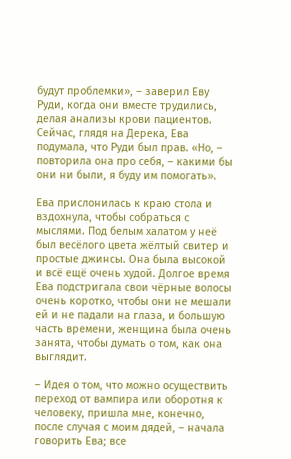будут проблемки», – заверил Еву Руди, когда они вместе трудились, делая анализы крови пациентов. Сейчас, глядя на Дерека, Ева подумала, что Руди был прав. «Но, – повторила она про себя, – какими бы они ни были, я буду им помогать».

Ева прислонилась к краю стола и вздохнула, чтобы собраться с мыслями. Под белым халатом у неё был весёлого цвета жёлтый свитер и простые джинсы. Она была высокой и всё ещё очень худой. Долгое время Ева подстригала свои чёрные волосы очень коротко, чтобы они не мешали ей и не падали на глаза, и большую часть времени, женщина была очень занята, чтобы думать о том, как она выглядит.

– Идея о том, что можно осуществить переход от вампира или оборотня к человеку, пришла мне, конечно, после случая с моим дядей, – начала говорить Ева; все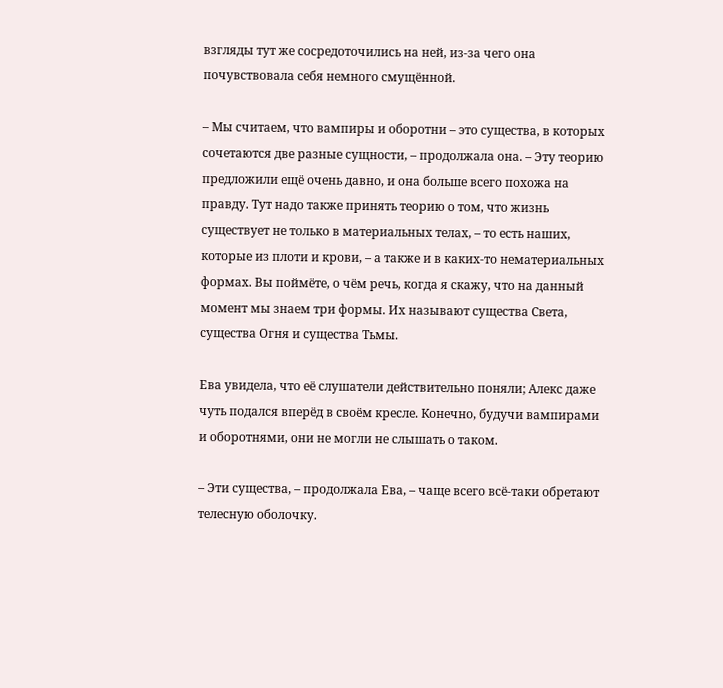взгляды тут же сосредоточились на ней, из-за чего она почувствовала себя немного смущённой.

– Мы считаем, что вампиры и оборотни – это существа, в которых сочетаются две разные сущности, – продолжала она. – Эту теорию предложили ещё очень давно, и она больше всего похожа на правду. Тут надо также принять теорию о том, что жизнь существует не только в материальных телах, – то есть наших, которые из плоти и крови, – а также и в каких-то нематериальных формах. Вы поймёте, о чём речь, когда я скажу, что на данный момент мы знаем три формы. Их называют существа Света, существа Огня и существа Тьмы.

Ева увидела, что её слушатели действительно поняли; Алекс даже чуть подался вперёд в своём кресле. Конечно, будучи вампирами и оборотнями, они не могли не слышать о таком.

– Эти существа, – продолжала Ева, – чаще всего всё-таки обретают телесную оболочку.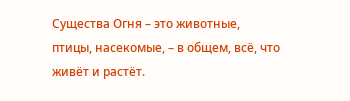Существа Огня – это животные, птицы, насекомые, – в общем, всё, что живёт и растёт.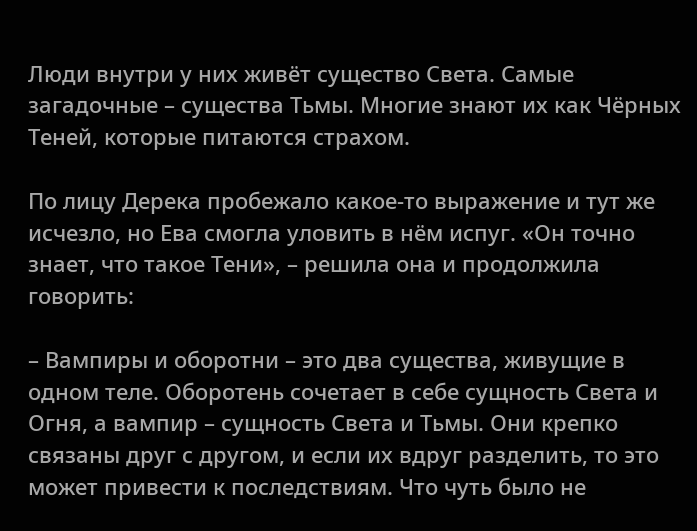Люди внутри у них живёт существо Света. Самые загадочные – существа Тьмы. Многие знают их как Чёрных Теней, которые питаются страхом.

По лицу Дерека пробежало какое-то выражение и тут же исчезло, но Ева смогла уловить в нём испуг. «Он точно знает, что такое Тени», – решила она и продолжила говорить:

– Вампиры и оборотни – это два существа, живущие в одном теле. Оборотень сочетает в себе сущность Света и Огня, а вампир – сущность Света и Тьмы. Они крепко связаны друг с другом, и если их вдруг разделить, то это может привести к последствиям. Что чуть было не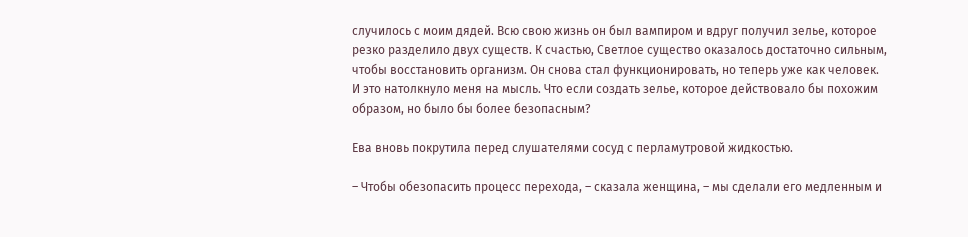случилось с моим дядей. Всю свою жизнь он был вампиром и вдруг получил зелье, которое резко разделило двух существ. К счастью, Светлое существо оказалось достаточно сильным, чтобы восстановить организм. Он снова стал функционировать, но теперь уже как человек. И это натолкнуло меня на мысль. Что если создать зелье, которое действовало бы похожим образом, но было бы более безопасным?

Ева вновь покрутила перед слушателями сосуд с перламутровой жидкостью.

– Чтобы обезопасить процесс перехода, – сказала женщина, – мы сделали его медленным и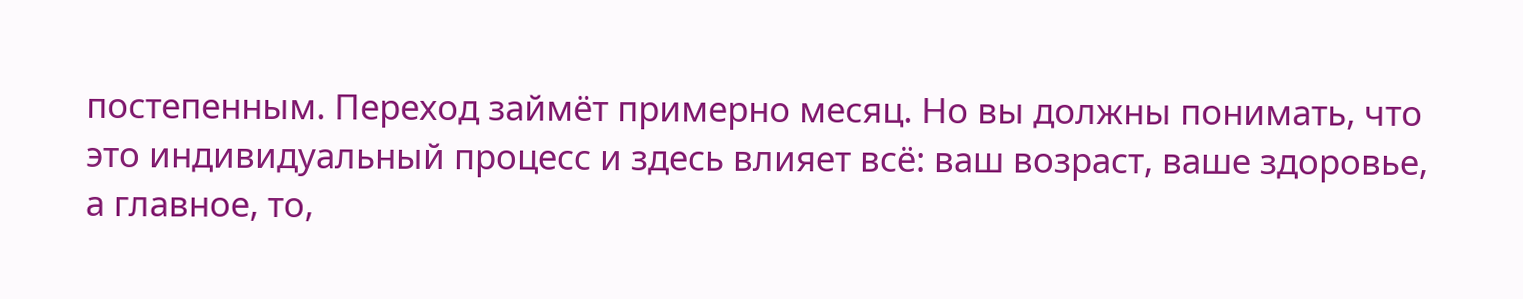постепенным. Переход займёт примерно месяц. Но вы должны понимать, что это индивидуальный процесс и здесь влияет всё: ваш возраст, ваше здоровье, а главное, то,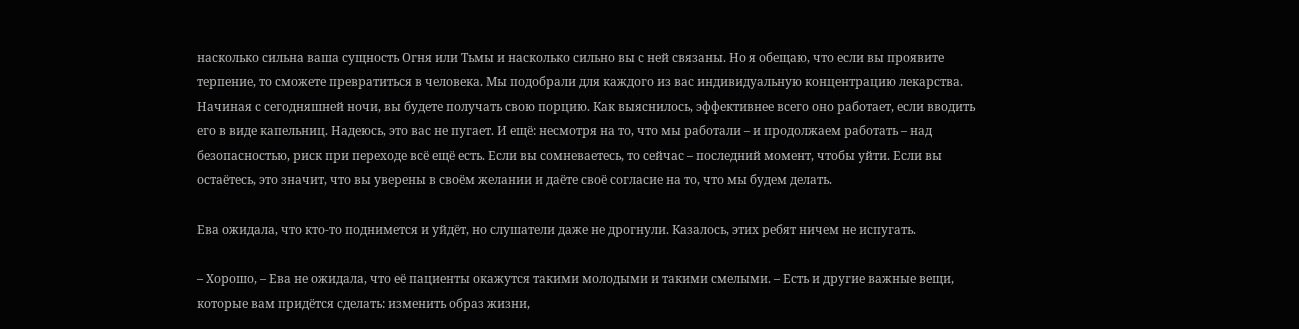насколько сильна ваша сущность Огня или Тьмы и насколько сильно вы с ней связаны. Но я обещаю, что если вы проявите терпение, то сможете превратиться в человека. Мы подобрали для каждого из вас индивидуальную концентрацию лекарства. Начиная с сегодняшней ночи, вы будете получать свою порцию. Как выяснилось, эффективнее всего оно работает, если вводить его в виде капельниц. Надеюсь, это вас не пугает. И ещё: несмотря на то, что мы работали – и продолжаем работать – над безопасностью, риск при переходе всё ещё есть. Если вы сомневаетесь, то сейчас – последний момент, чтобы уйти. Если вы остаётесь, это значит, что вы уверены в своём желании и даёте своё согласие на то, что мы будем делать.

Ева ожидала, что кто-то поднимется и уйдёт, но слушатели даже не дрогнули. Казалось, этих ребят ничем не испугать.

– Хорошо, – Ева не ожидала, что её пациенты окажутся такими молодыми и такими смелыми. – Есть и другие важные вещи, которые вам придётся сделать: изменить образ жизни,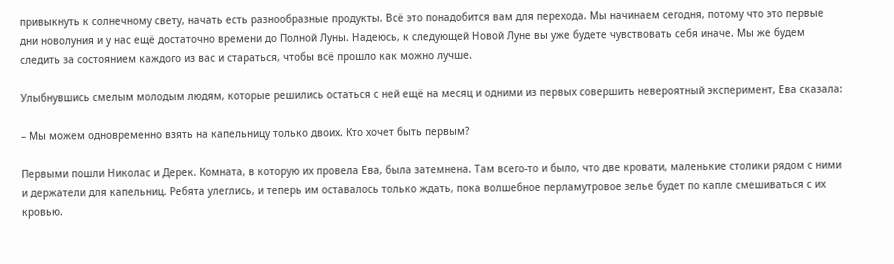привыкнуть к солнечному свету, начать есть разнообразные продукты. Всё это понадобится вам для перехода. Мы начинаем сегодня, потому что это первые дни новолуния и у нас ещё достаточно времени до Полной Луны. Надеюсь, к следующей Новой Луне вы уже будете чувствовать себя иначе. Мы же будем следить за состоянием каждого из вас и стараться, чтобы всё прошло как можно лучше.

Улыбнувшись смелым молодым людям, которые решились остаться с ней ещё на месяц и одними из первых совершить невероятный эксперимент, Ева сказала:

– Мы можем одновременно взять на капельницу только двоих. Кто хочет быть первым?

Первыми пошли Николас и Дерек. Комната, в которую их провела Ева, была затемнена. Там всего-то и было, что две кровати, маленькие столики рядом с ними и держатели для капельниц. Ребята улеглись, и теперь им оставалось только ждать, пока волшебное перламутровое зелье будет по капле смешиваться с их кровью.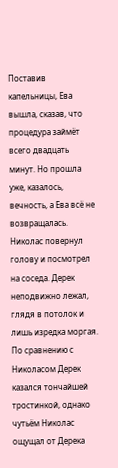Поставив капельницы, Ева вышла, сказав, что процедура займёт всего двадцать минут. Но прошла уже, казалось, вечность, а Ева всё не возвращалась. Николас повернул голову и посмотрел на соседа. Дерек неподвижно лежал, глядя в потолок и лишь изредка моргая. По сравнению с Николасом Дерек казался тончайшей тростинкой, однако чутьём Николас ощущал от Дерека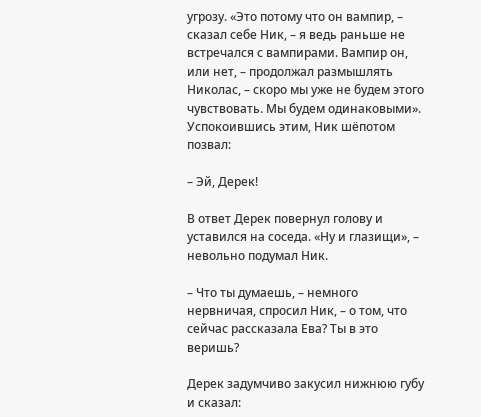угрозу. «Это потому что он вампир, – сказал себе Ник, – я ведь раньше не встречался с вампирами. Вампир он, или нет, – продолжал размышлять Николас, – скоро мы уже не будем этого чувствовать. Мы будем одинаковыми». Успокоившись этим, Ник шёпотом позвал:

– Эй, Дерек!

В ответ Дерек повернул голову и уставился на соседа. «Ну и глазищи», – невольно подумал Ник.

– Что ты думаешь, – немного нервничая, спросил Ник, – о том, что сейчас рассказала Ева? Ты в это веришь?

Дерек задумчиво закусил нижнюю губу и сказал: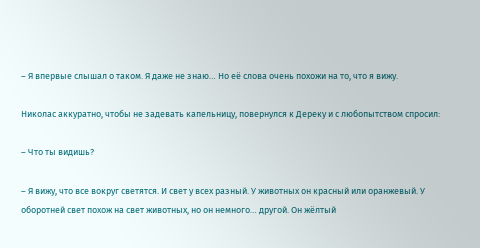– Я впервые слышал о таком. Я даже не знаю… Но её слова очень похожи на то, что я вижу.

Николас аккуратно, чтобы не задевать капельницу, повернулся к Дереку и с любопытством спросил:

– Что ты видишь?

– Я вижу, что все вокруг светятся. И свет у всех разный. У животных он красный или оранжевый. У оборотней свет похож на свет животных, но он немного… другой. Он жёлтый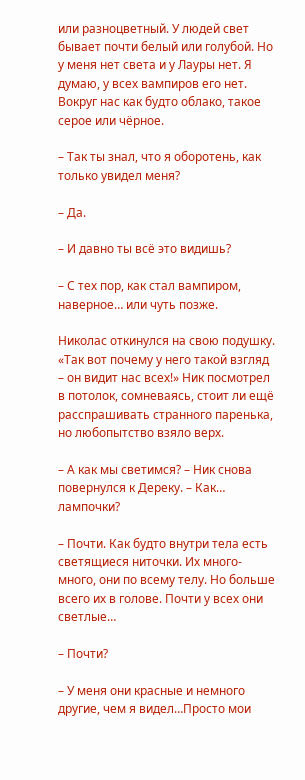или разноцветный. У людей свет бывает почти белый или голубой. Но у меня нет света и у Лауры нет. Я думаю, у всех вампиров его нет. Вокруг нас как будто облако, такое серое или чёрное.

– Так ты знал, что я оборотень, как только увидел меня?

– Да.

– И давно ты всё это видишь?

– С тех пор, как стал вампиром, наверное… или чуть позже.

Николас откинулся на свою подушку. «Так вот почему у него такой взгляд – он видит нас всех!» Ник посмотрел в потолок, сомневаясь, стоит ли ещё расспрашивать странного паренька, но любопытство взяло верх.

– А как мы светимся? – Ник снова повернулся к Дереку. – Как… лампочки?

– Почти. Как будто внутри тела есть светящиеся ниточки. Их много-много, они по всему телу. Но больше всего их в голове. Почти у всех они светлые…

– Почти?

– У меня они красные и немного другие, чем я видел…Просто мои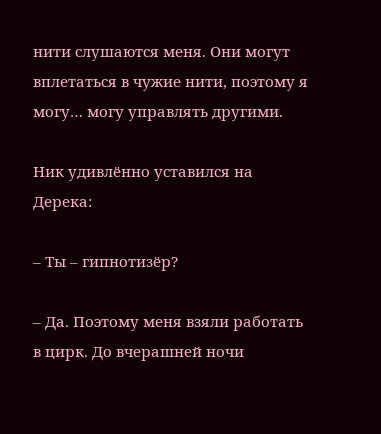нити слушаются меня. Они могут вплетаться в чужие нити, поэтому я могу… могу управлять другими.

Ник удивлённо уставился на Дерека:

– Ты – гипнотизёр?

– Да. Поэтому меня взяли работать в цирк. До вчерашней ночи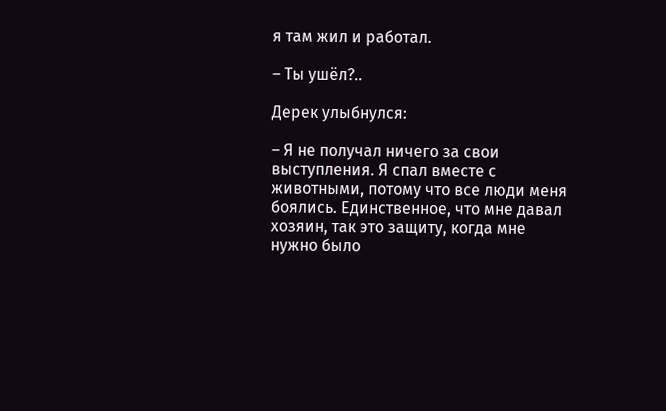я там жил и работал.

– Ты ушёл?..

Дерек улыбнулся:

– Я не получал ничего за свои выступления. Я спал вместе с животными, потому что все люди меня боялись. Единственное, что мне давал хозяин, так это защиту, когда мне нужно было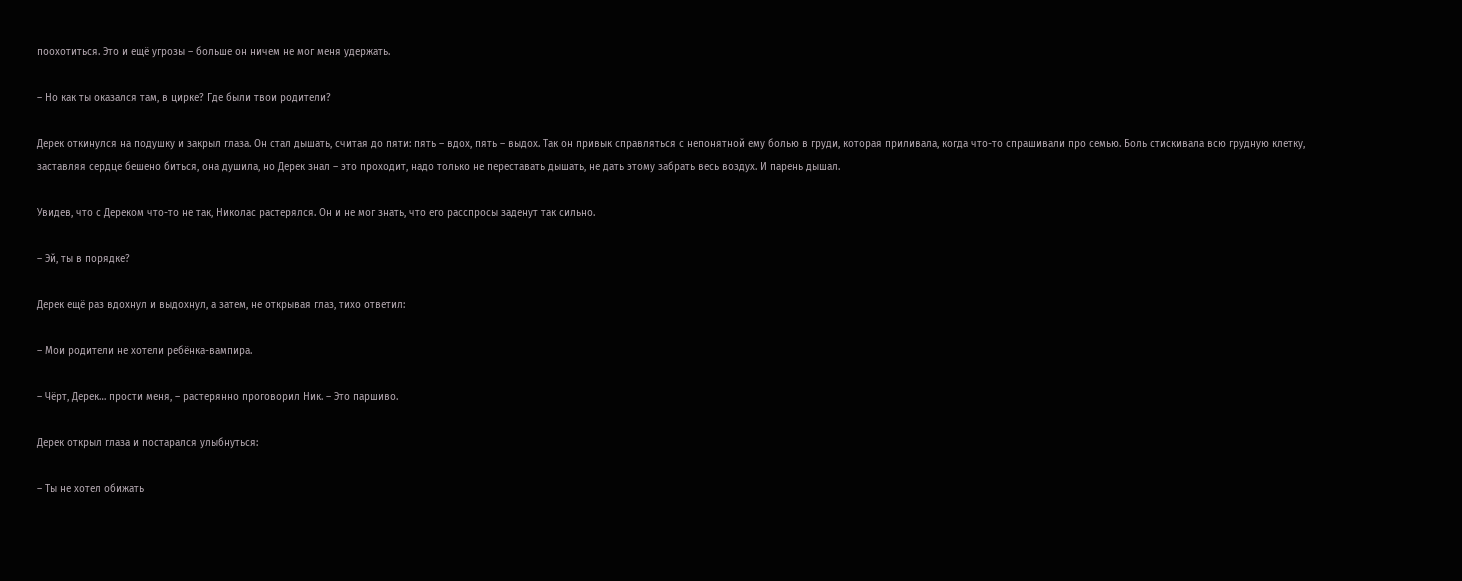поохотиться. Это и ещё угрозы – больше он ничем не мог меня удержать.

– Но как ты оказался там, в цирке? Где были твои родители?

Дерек откинулся на подушку и закрыл глаза. Он стал дышать, считая до пяти: пять – вдох, пять – выдох. Так он привык справляться с непонятной ему болью в груди, которая приливала, когда что-то спрашивали про семью. Боль стискивала всю грудную клетку, заставляя сердце бешено биться, она душила, но Дерек знал – это проходит, надо только не переставать дышать, не дать этому забрать весь воздух. И парень дышал.

Увидев, что с Дереком что-то не так, Николас растерялся. Он и не мог знать, что его расспросы заденут так сильно.

– Эй, ты в порядке?

Дерек ещё раз вдохнул и выдохнул, а затем, не открывая глаз, тихо ответил:

– Мои родители не хотели ребёнка-вампира.

– Чёрт, Дерек… прости меня, – растерянно проговорил Ник. – Это паршиво.

Дерек открыл глаза и постарался улыбнуться:

– Ты не хотел обижать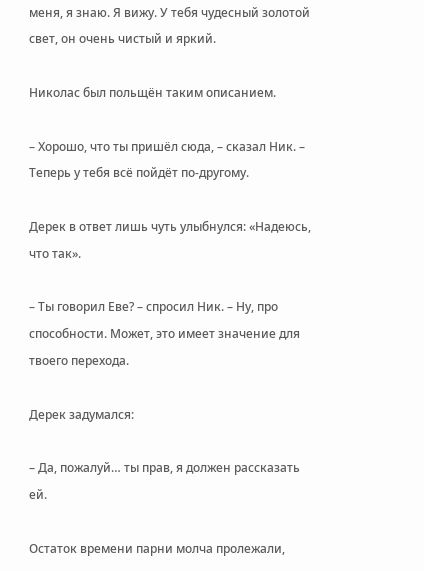меня, я знаю. Я вижу. У тебя чудесный золотой свет, он очень чистый и яркий.

Николас был польщён таким описанием.

– Хорошо, что ты пришёл сюда, – сказал Ник. – Теперь у тебя всё пойдёт по-другому.

Дерек в ответ лишь чуть улыбнулся: «Надеюсь, что так».

– Ты говорил Еве? – спросил Ник. – Ну, про способности. Может, это имеет значение для твоего перехода.

Дерек задумался:

– Да, пожалуй… ты прав, я должен рассказать ей.

Остаток времени парни молча пролежали,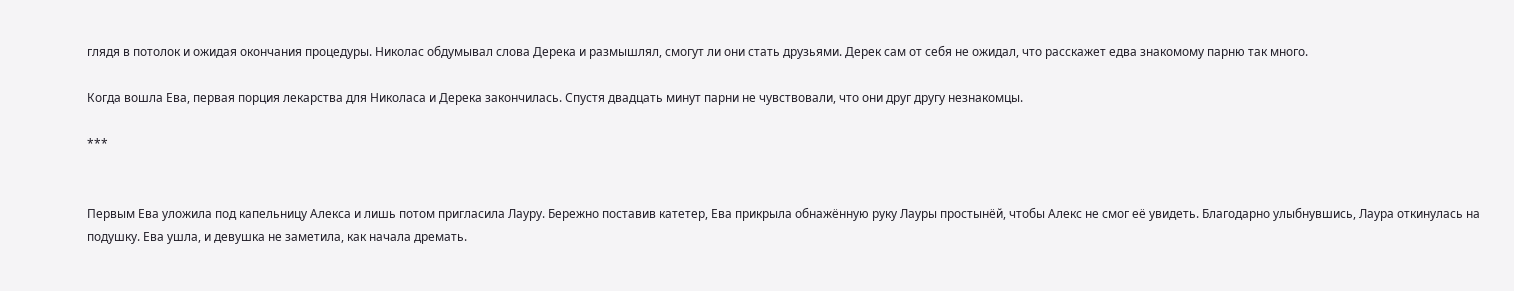глядя в потолок и ожидая окончания процедуры. Николас обдумывал слова Дерека и размышлял, смогут ли они стать друзьями. Дерек сам от себя не ожидал, что расскажет едва знакомому парню так много.

Когда вошла Ева, первая порция лекарства для Николаса и Дерека закончилась. Спустя двадцать минут парни не чувствовали, что они друг другу незнакомцы.

***


Первым Ева уложила под капельницу Алекса и лишь потом пригласила Лауру. Бережно поставив катетер, Ева прикрыла обнажённую руку Лауры простынёй, чтобы Алекс не смог её увидеть. Благодарно улыбнувшись, Лаура откинулась на подушку. Ева ушла, и девушка не заметила, как начала дремать.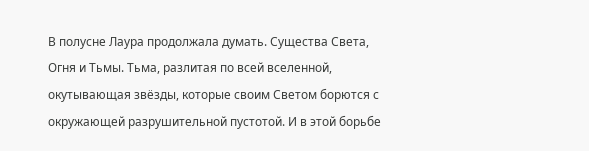В полусне Лаура продолжала думать. Существа Света, Огня и Тьмы. Тьма, разлитая по всей вселенной, окутывающая звёзды, которые своим Светом борются с окружающей разрушительной пустотой. И в этой борьбе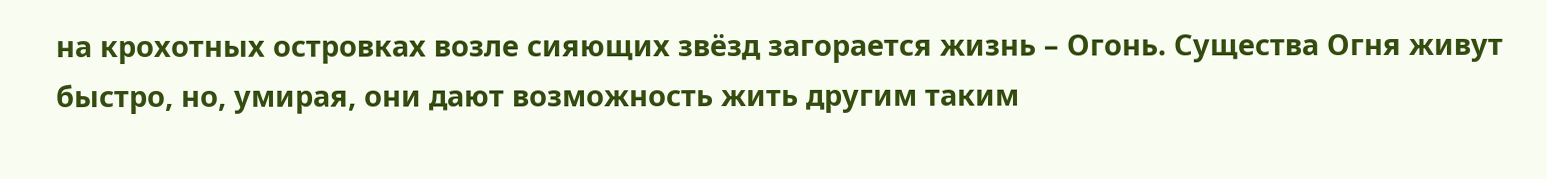на крохотных островках возле сияющих звёзд загорается жизнь – Огонь. Существа Огня живут быстро, но, умирая, они дают возможность жить другим таким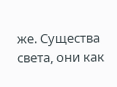же. Существа света, они как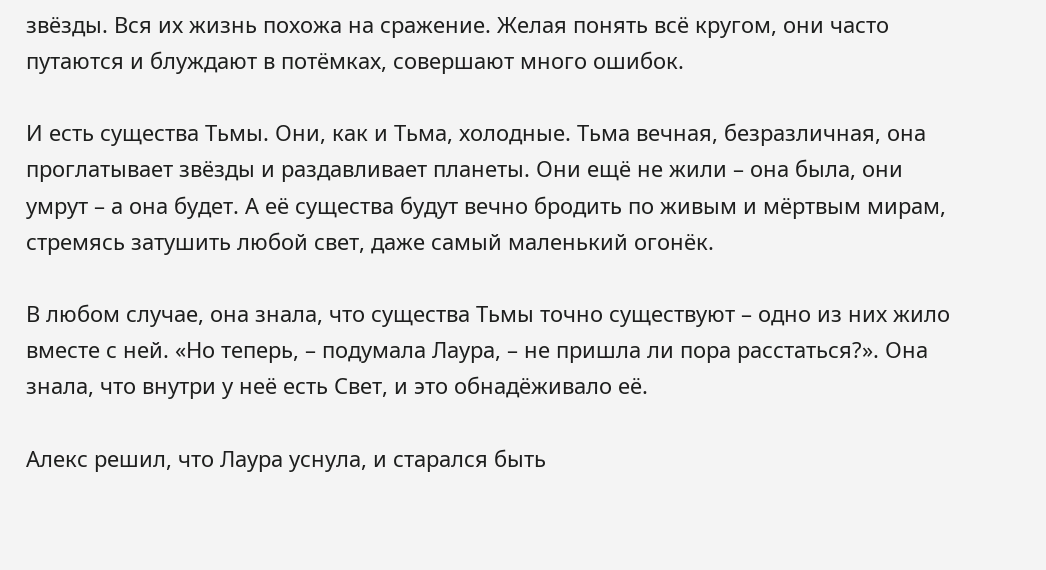звёзды. Вся их жизнь похожа на сражение. Желая понять всё кругом, они часто путаются и блуждают в потёмках, совершают много ошибок.

И есть существа Тьмы. Они, как и Тьма, холодные. Тьма вечная, безразличная, она проглатывает звёзды и раздавливает планеты. Они ещё не жили – она была, они умрут – а она будет. А её существа будут вечно бродить по живым и мёртвым мирам, стремясь затушить любой свет, даже самый маленький огонёк.

В любом случае, она знала, что существа Тьмы точно существуют – одно из них жило вместе с ней. «Но теперь, – подумала Лаура, – не пришла ли пора расстаться?». Она знала, что внутри у неё есть Свет, и это обнадёживало её.

Алекс решил, что Лаура уснула, и старался быть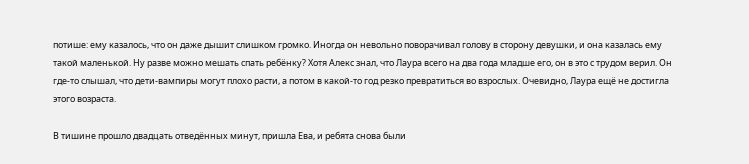потише: ему казалось, что он даже дышит слишком громко. Иногда он невольно поворачивал голову в сторону девушки, и она казалась ему такой маленькой. Ну разве можно мешать спать ребёнку? Хотя Алекс знал, что Лаура всего на два года младше его, он в это с трудом верил. Он где-то слышал, что дети-вампиры могут плохо расти, а потом в какой-то год резко превратиться во взрослых. Очевидно, Лаура ещё не достигла этого возраста.

В тишине прошло двадцать отведённых минут, пришла Ева, и ребята снова были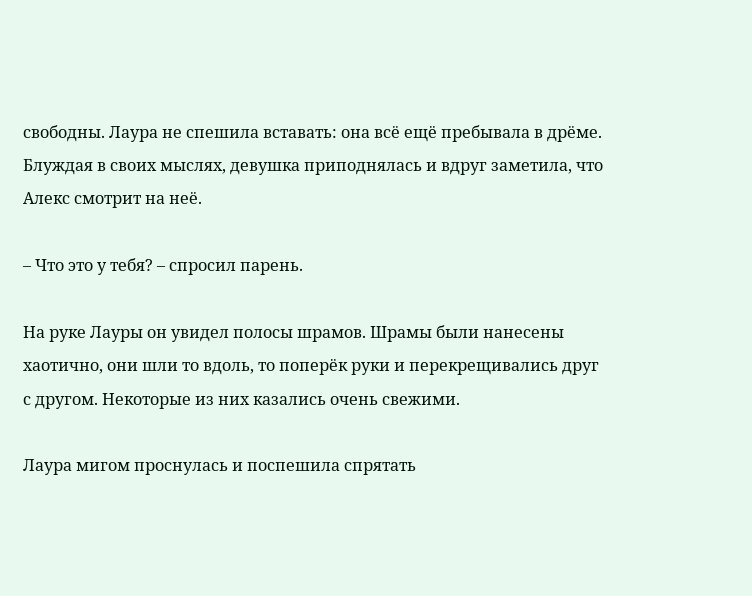свободны. Лаура не спешила вставать: она всё ещё пребывала в дрёме. Блуждая в своих мыслях, девушка приподнялась и вдруг заметила, что Алекс смотрит на неё.

– Что это у тебя? – спросил парень.

На руке Лауры он увидел полосы шрамов. Шрамы были нанесены хаотично, они шли то вдоль, то поперёк руки и перекрещивались друг с другом. Некоторые из них казались очень свежими.

Лаура мигом проснулась и поспешила спрятать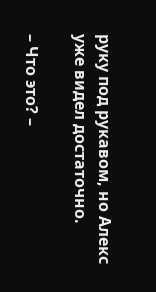руку под рукавом, но Алекс уже видел достаточно.

– Что это? –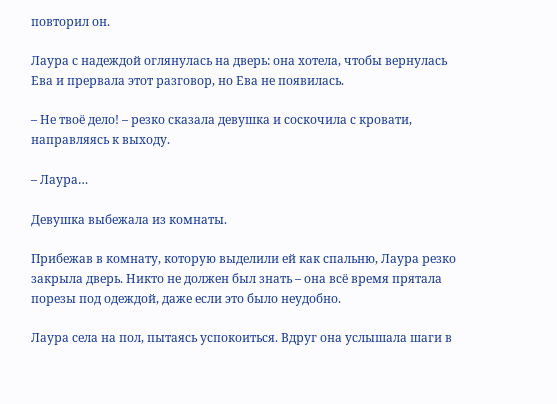повторил он.

Лаура с надеждой оглянулась на дверь: она хотела, чтобы вернулась Ева и прервала этот разговор, но Ева не появилась.

– Не твоё дело! – резко сказала девушка и соскочила с кровати, направляясь к выходу.

– Лаура…

Девушка выбежала из комнаты.

Прибежав в комнату, которую выделили ей как спальню, Лаура резко закрыла дверь. Никто не должен был знать – она всё время прятала порезы под одеждой, даже если это было неудобно.

Лаура села на пол, пытаясь успокоиться. Вдруг она услышала шаги в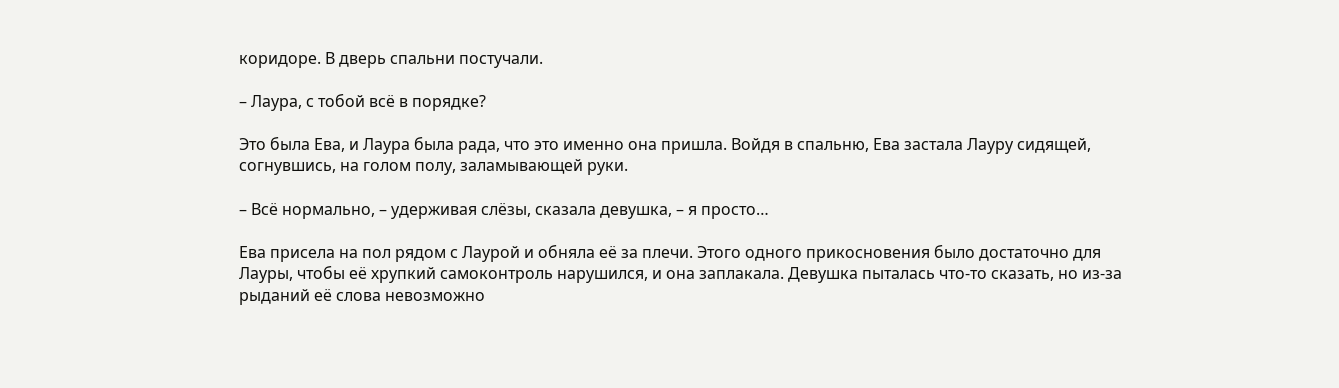коридоре. В дверь спальни постучали.

– Лаура, с тобой всё в порядке?

Это была Ева, и Лаура была рада, что это именно она пришла. Войдя в спальню, Ева застала Лауру сидящей, согнувшись, на голом полу, заламывающей руки.

– Всё нормально, – удерживая слёзы, сказала девушка, – я просто…

Ева присела на пол рядом с Лаурой и обняла её за плечи. Этого одного прикосновения было достаточно для Лауры, чтобы её хрупкий самоконтроль нарушился, и она заплакала. Девушка пыталась что-то сказать, но из-за рыданий её слова невозможно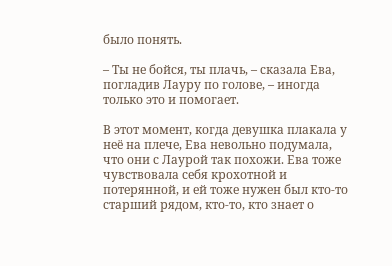было понять.

– Ты не бойся, ты плачь, – сказала Ева, погладив Лауру по голове, – иногда только это и помогает.

В этот момент, когда девушка плакала у неё на плече, Ева невольно подумала, что они с Лаурой так похожи. Ева тоже чувствовала себя крохотной и потерянной, и ей тоже нужен был кто-то старший рядом, кто-то, кто знает о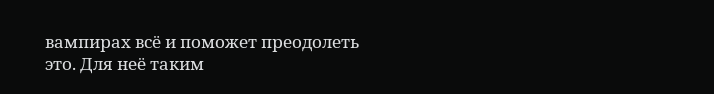вампирах всё и поможет преодолеть это. Для неё таким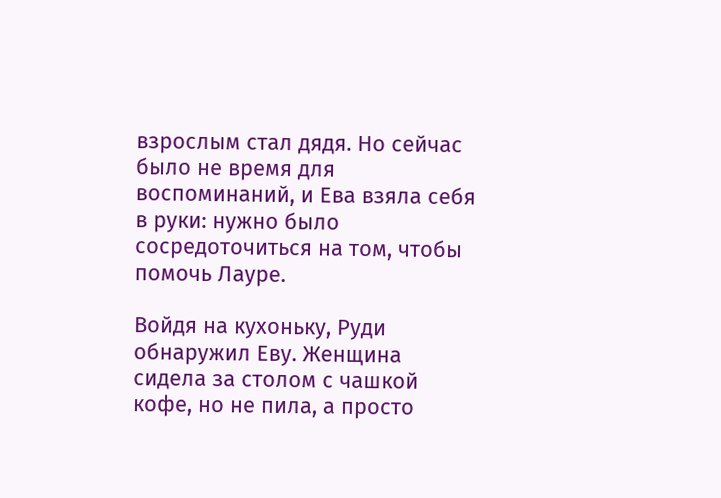взрослым стал дядя. Но сейчас было не время для воспоминаний, и Ева взяла себя в руки: нужно было сосредоточиться на том, чтобы помочь Лауре.

Войдя на кухоньку, Руди обнаружил Еву. Женщина сидела за столом с чашкой кофе, но не пила, а просто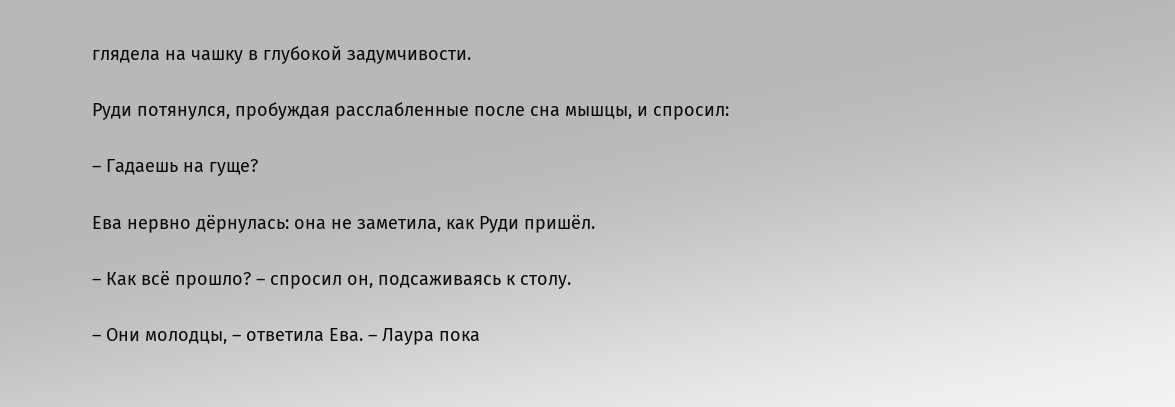глядела на чашку в глубокой задумчивости.

Руди потянулся, пробуждая расслабленные после сна мышцы, и спросил:

– Гадаешь на гуще?

Ева нервно дёрнулась: она не заметила, как Руди пришёл.

– Как всё прошло? – спросил он, подсаживаясь к столу.

– Они молодцы, – ответила Ева. – Лаура пока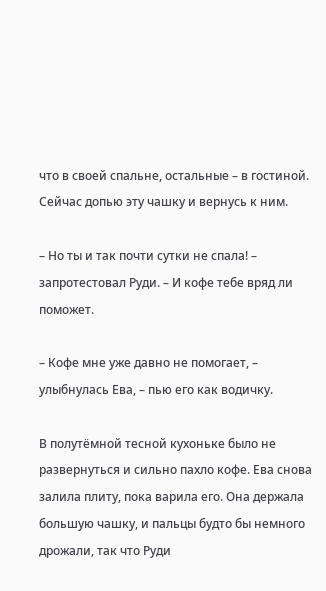что в своей спальне, остальные – в гостиной. Сейчас допью эту чашку и вернусь к ним.

– Но ты и так почти сутки не спала! – запротестовал Руди. – И кофе тебе вряд ли поможет.

– Кофе мне уже давно не помогает, – улыбнулась Ева, – пью его как водичку.

В полутёмной тесной кухоньке было не развернуться и сильно пахло кофе. Ева снова залила плиту, пока варила его. Она держала большую чашку, и пальцы будто бы немного дрожали, так что Руди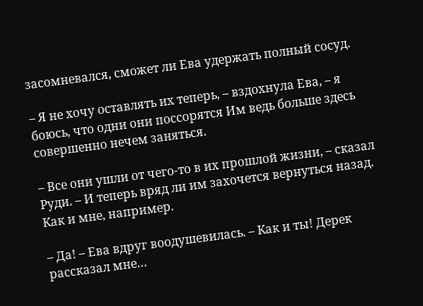засомневался, сможет ли Ева удержать полный сосуд.

– Я не хочу оставлять их теперь, – вздохнула Ева, – я боюсь, что одни они поссорятся Им ведь больше здесь совершенно нечем заняться.

– Все они ушли от чего-то в их прошлой жизни, – сказал Руди. – И теперь вряд ли им захочется вернуться назад. Как и мне, например.

– Да! – Ева вдруг воодушевилась. – Как и ты! Дерек рассказал мне…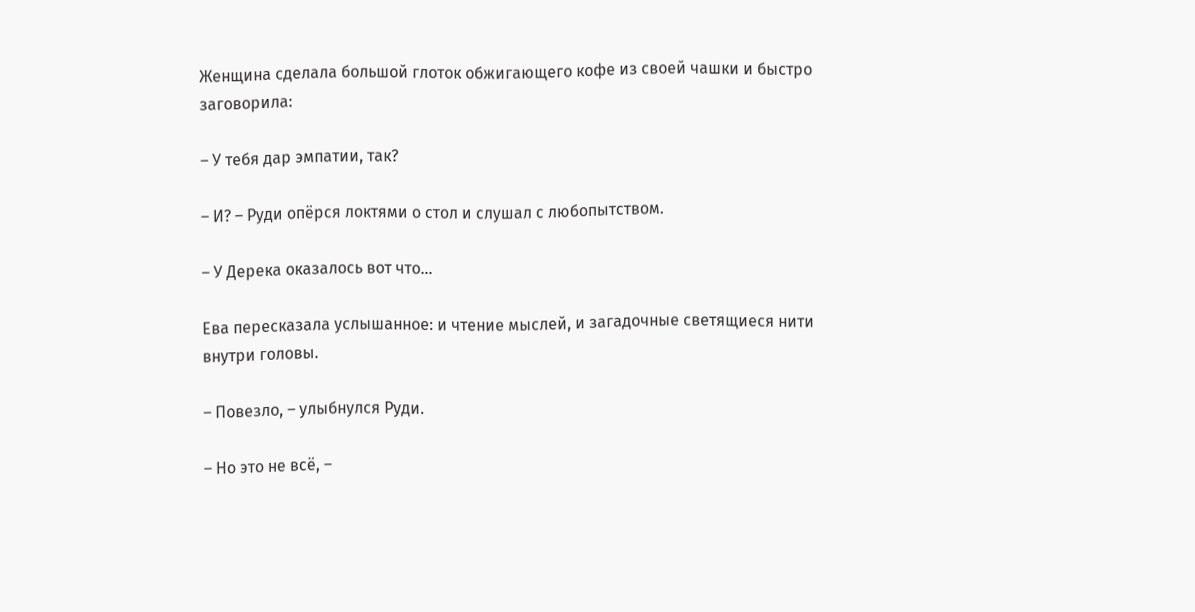Женщина сделала большой глоток обжигающего кофе из своей чашки и быстро заговорила:

– У тебя дар эмпатии, так?

– И? – Руди опёрся локтями о стол и слушал с любопытством.

– У Дерека оказалось вот что…

Ева пересказала услышанное: и чтение мыслей, и загадочные светящиеся нити внутри головы.

– Повезло, – улыбнулся Руди.

– Но это не всё, –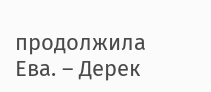продолжила Ева. – Дерек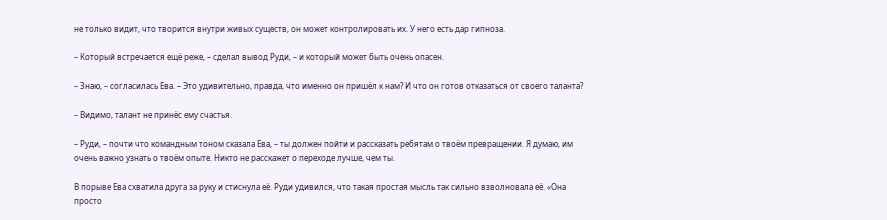не только видит, что творится внутри живых существ, он может контролировать их. У него есть дар гипноза.

– Который встречается ещё реже, – сделал вывод Руди, – и который может быть очень опасен.

– Знаю, – согласилась Ева. – Это удивительно, правда, что именно он пришёл к нам? И что он готов отказаться от своего таланта?

– Видимо, талант не принёс ему счастья.

– Руди, – почти что командным тоном сказала Ева, – ты должен пойти и рассказать ребятам о твоём превращении. Я думаю, им очень важно узнать о твоём опыте. Никто не расскажет о переходе лучше, чем ты.

В порыве Ева схватила друга за руку и стиснула её. Руди удивился, что такая простая мысль так сильно взволновала её. «Она просто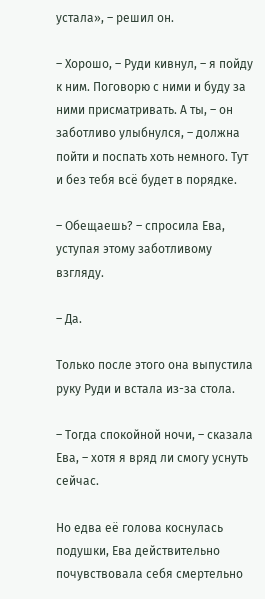устала», – решил он.

– Хорошо, – Руди кивнул, – я пойду к ним. Поговорю с ними и буду за ними присматривать. А ты, – он заботливо улыбнулся, – должна пойти и поспать хоть немного. Тут и без тебя всё будет в порядке.

– Обещаешь? – спросила Ева, уступая этому заботливому взгляду.

– Да.

Только после этого она выпустила руку Руди и встала из-за стола.

– Тогда спокойной ночи, – сказала Ева, – хотя я вряд ли смогу уснуть сейчас.

Но едва её голова коснулась подушки, Ева действительно почувствовала себя смертельно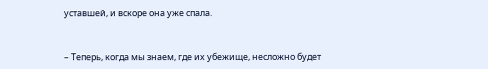уставшей, и вскоре она уже спала.


– Теперь, когда мы знаем, где их убежище, несложно будет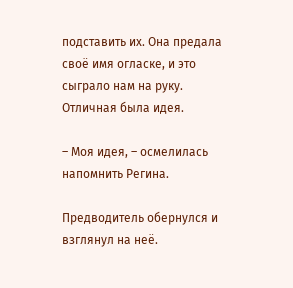подставить их. Она предала своё имя огласке, и это сыграло нам на руку. Отличная была идея.

– Моя идея, – осмелилась напомнить Регина.

Предводитель обернулся и взглянул на неё.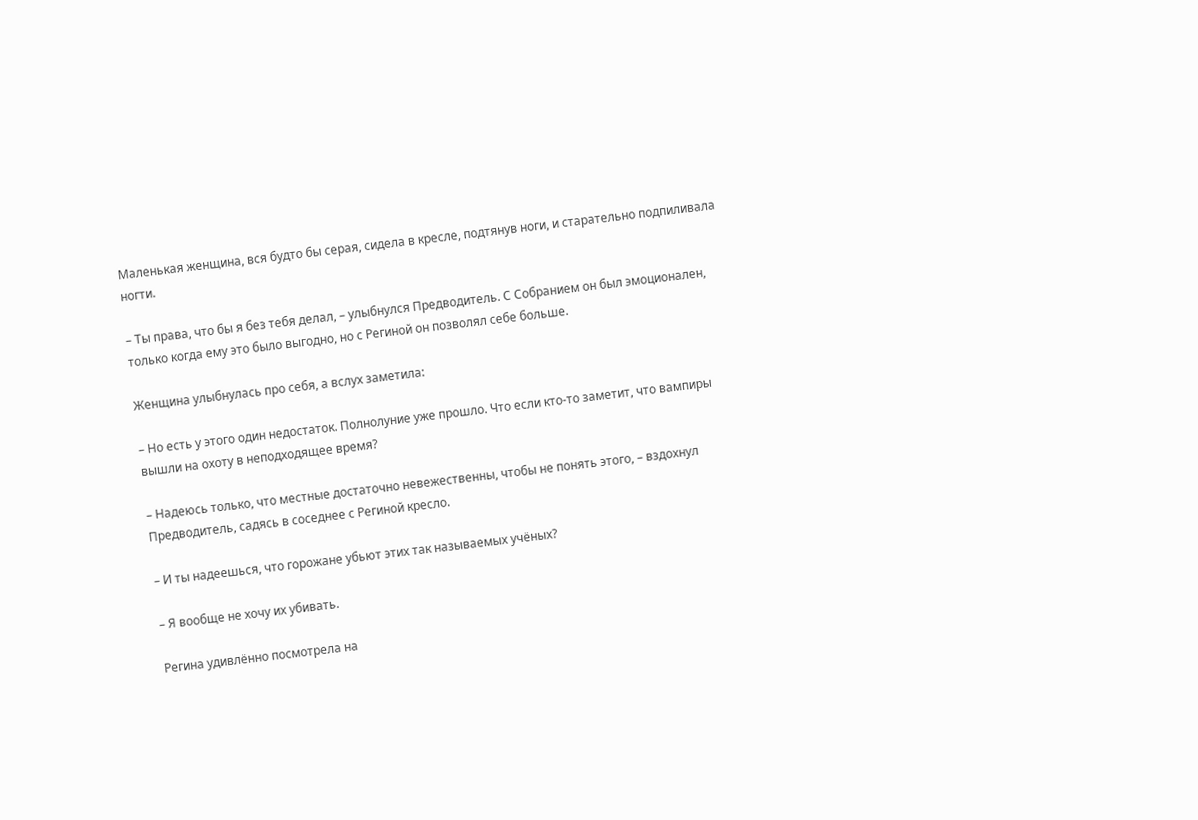Маленькая женщина, вся будто бы серая, сидела в кресле, подтянув ноги, и старательно подпиливала ногти.

– Ты права, что бы я без тебя делал, – улыбнулся Предводитель. С Собранием он был эмоционален, только когда ему это было выгодно, но с Региной он позволял себе больше.

Женщина улыбнулась про себя, а вслух заметила:

– Но есть у этого один недостаток. Полнолуние уже прошло. Что если кто-то заметит, что вампиры вышли на охоту в неподходящее время?

– Надеюсь только, что местные достаточно невежественны, чтобы не понять этого, – вздохнул Предводитель, садясь в соседнее с Региной кресло.

– И ты надеешься, что горожане убьют этих так называемых учёных?

– Я вообще не хочу их убивать.

Регина удивлённо посмотрела на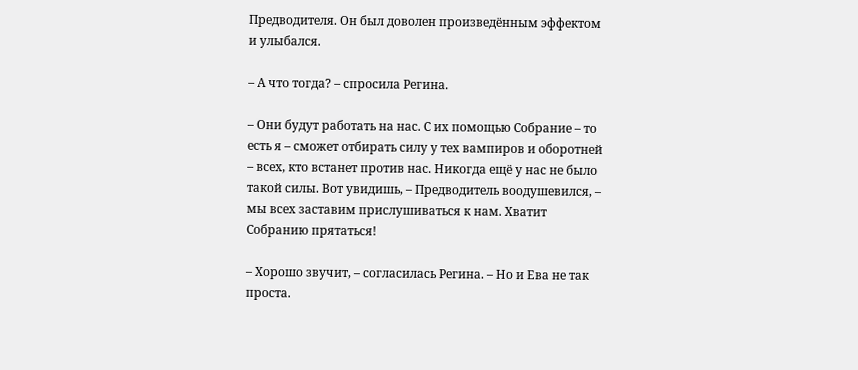Предводителя. Он был доволен произведённым эффектом и улыбался.

– А что тогда? – спросила Регина.

– Они будут работать на нас. С их помощью Собрание – то есть я – сможет отбирать силу у тех вампиров и оборотней – всех, кто встанет против нас. Никогда ещё у нас не было такой силы. Вот увидишь, – Предводитель воодушевился, – мы всех заставим прислушиваться к нам. Хватит Собранию прятаться!

– Хорошо звучит, – согласилась Регина. – Но и Ева не так проста.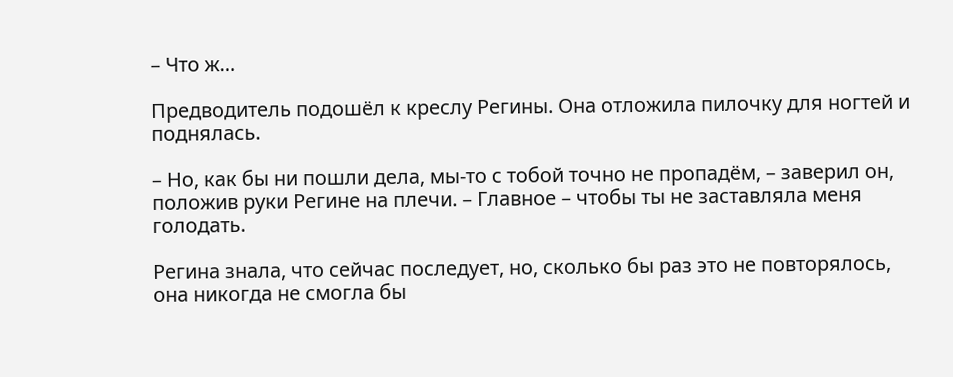– Что ж…

Предводитель подошёл к креслу Регины. Она отложила пилочку для ногтей и поднялась.

– Но, как бы ни пошли дела, мы-то с тобой точно не пропадём, – заверил он, положив руки Регине на плечи. – Главное – чтобы ты не заставляла меня голодать.

Регина знала, что сейчас последует, но, сколько бы раз это не повторялось, она никогда не смогла бы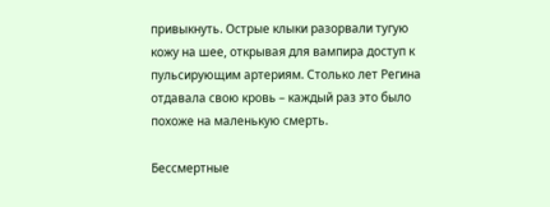привыкнуть. Острые клыки разорвали тугую кожу на шее, открывая для вампира доступ к пульсирующим артериям. Столько лет Регина отдавала свою кровь – каждый раз это было похоже на маленькую смерть.

Бессмертные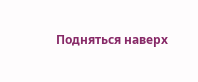Подняться наверх